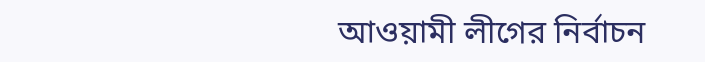আওয়ামী লীগের নির্বাচন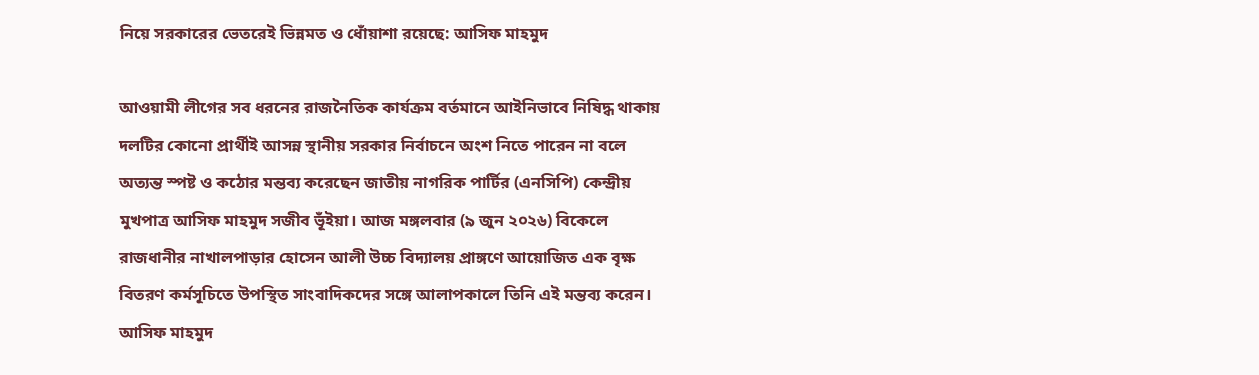নিয়ে সরকারের ভেতরেই ভিন্নমত ও ধোঁয়াশা রয়েছে: আসিফ মাহমুদ

আওয়ামী লীগের সব ধরনের রাজনৈতিক কার্যক্রম বর্তমানে আইনিভাবে নিষিদ্ধ থাকায় দলটির কোনো প্রার্থীই আসন্ন স্থানীয় সরকার নির্বাচনে অংশ নিতে পারেন না বলে অত্যন্ত স্পষ্ট ও কঠোর মন্তব্য করেছেন জাতীয় নাগরিক পার্টির (এনসিপি) কেন্দ্রীয় মুখপাত্র আসিফ মাহমুদ সজীব ভূঁইয়া। আজ মঙ্গলবার (৯ জুন ২০২৬) বিকেলে রাজধানীর নাখালপাড়ার হোসেন আলী উচ্চ বিদ্যালয় প্রাঙ্গণে আয়োজিত এক বৃক্ষ বিতরণ কর্মসূচিতে উপস্থিত সাংবাদিকদের সঙ্গে আলাপকালে তিনি এই মন্তব্য করেন।
আসিফ মাহমুদ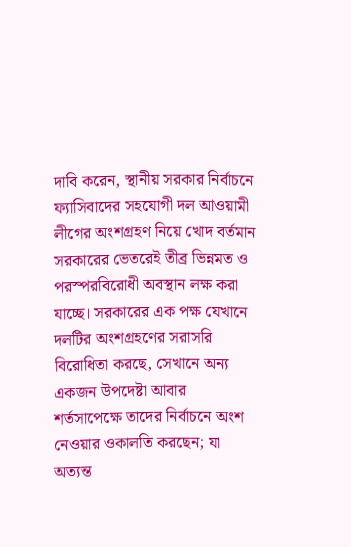দাবি করেন, স্থানীয় সরকার নির্বাচনে ফ্যাসিবাদের সহযোগী দল আওয়ামী লীগের অংশগ্রহণ নিয়ে খোদ বর্তমান সরকারের ভেতরেই তীব্র ভিন্নমত ও পরস্পরবিরোধী অবস্থান লক্ষ করা যাচ্ছে। সরকারের এক পক্ষ যেখানে দলটির অংশগ্রহণের সরাসরি বিরোধিতা করছে, সেখানে অন্য একজন উপদেষ্টা আবার শর্তসাপেক্ষে তাদের নির্বাচনে অংশ নেওয়ার ওকালতি করছেন; যা অত্যন্ত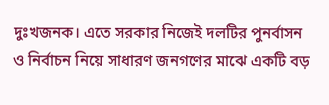দুঃখজনক। এতে সরকার নিজেই দলটির পুনর্বাসন ও নির্বাচন নিয়ে সাধারণ জনগণের মাঝে একটি বড়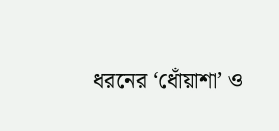ধরনের ‘ধোঁয়াশা’ ও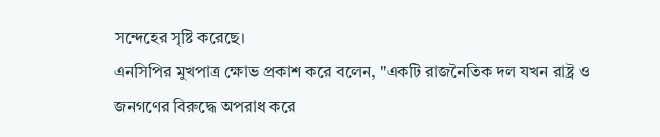সন্দেহের সৃষ্টি করেছে।
এনসিপির মুখপাত্র ক্ষোভ প্রকাশ করে বলেন, "একটি রাজনৈতিক দল যখন রাষ্ট্র ও জনগণের বিরুদ্ধে অপরাধ করে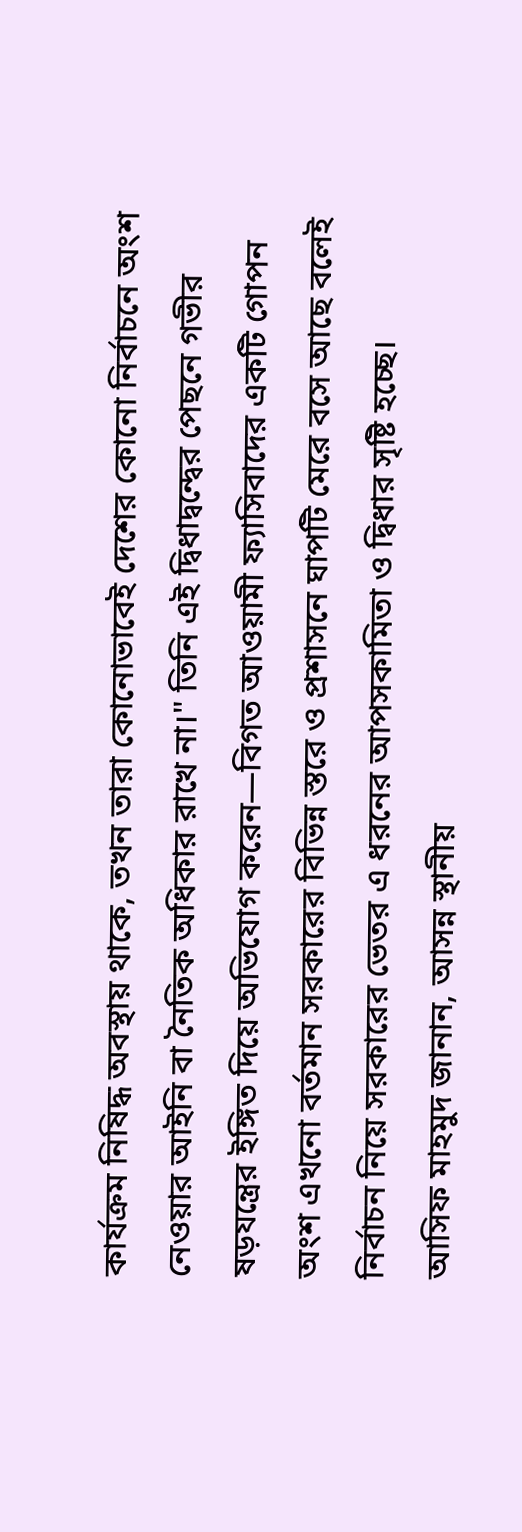কার্যক্রম নিষিদ্ধ অবস্থায় থাকে, তখন তারা কোনোভাবেই দেশের কোনো নির্বাচনে অংশ নেওয়ার আইনি বা নৈতিক অধিকার রাখে না।" তিনি এই দ্বিধাদ্বন্দ্বের পেছনে গভীর ষড়যন্ত্রের ইঙ্গিত দিয়ে অভিযোগ করেন—বিগত আওয়ামী ফ্যাসিবাদের একটি গোপন অংশ এখনো বর্তমান সরকারের বিভিন্ন স্তরে ও প্রশাসনে ঘাপটি মেরে বসে আছে বলেই নির্বাচন নিয়ে সরকারের ভেতর এ ধরনের আপসকামিতা ও দ্বিধার সৃষ্টি হচ্ছে।
আসিফ মাহমুদ জানান, আসন্ন স্থানীয়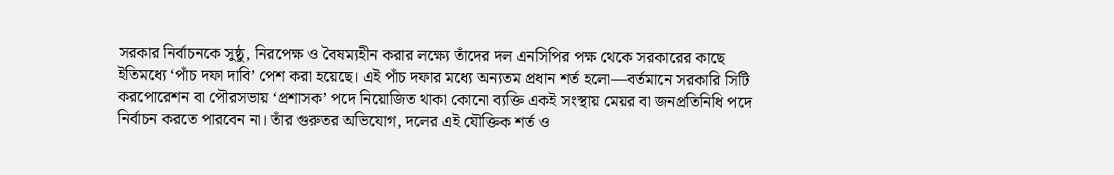সরকার নির্বাচনকে সুষ্ঠু, নিরপেক্ষ ও বৈষম্যহীন করার লক্ষ্যে তাঁদের দল এনসিপির পক্ষ থেকে সরকারের কাছে ইতিমধ্যে ‘পাঁচ দফা দাবি’ পেশ করা হয়েছে। এই পাঁচ দফার মধ্যে অন্যতম প্রধান শর্ত হলো—বর্তমানে সরকারি সিটি করপোরেশন বা পৌরসভায় ‘প্রশাসক’ পদে নিয়োজিত থাকা কোনো ব্যক্তি একই সংস্থায় মেয়র বা জনপ্রতিনিধি পদে নির্বাচন করতে পারবেন না। তাঁর গুরুতর অভিযোগ, দলের এই যৌক্তিক শর্ত ও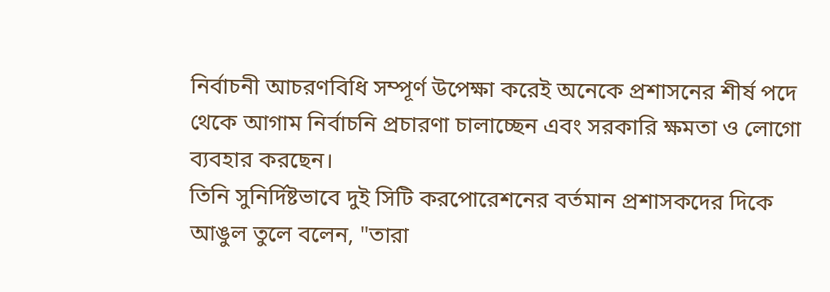নির্বাচনী আচরণবিধি সম্পূর্ণ উপেক্ষা করেই অনেকে প্রশাসনের শীর্ষ পদে থেকে আগাম নির্বাচনি প্রচারণা চালাচ্ছেন এবং সরকারি ক্ষমতা ও লোগো ব্যবহার করছেন।
তিনি সুনির্দিষ্টভাবে দুই সিটি করপোরেশনের বর্তমান প্রশাসকদের দিকে আঙুল তুলে বলেন, "তারা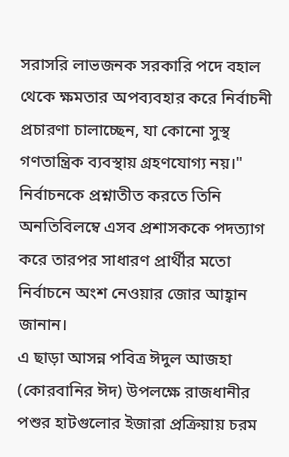সরাসরি লাভজনক সরকারি পদে বহাল থেকে ক্ষমতার অপব্যবহার করে নির্বাচনী প্রচারণা চালাচ্ছেন, যা কোনো সুস্থ গণতান্ত্রিক ব্যবস্থায় গ্রহণযোগ্য নয়।" নির্বাচনকে প্রশ্নাতীত করতে তিনি অনতিবিলম্বে এসব প্রশাসককে পদত্যাগ করে তারপর সাধারণ প্রার্থীর মতো নির্বাচনে অংশ নেওয়ার জোর আহ্বান জানান।
এ ছাড়া আসন্ন পবিত্র ঈদুল আজহা (কোরবানির ঈদ) উপলক্ষে রাজধানীর পশুর হাটগুলোর ইজারা প্রক্রিয়ায় চরম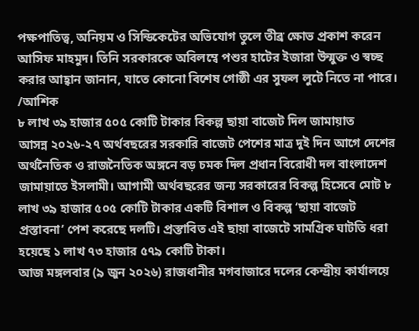পক্ষপাতিত্ব, অনিয়ম ও সিন্ডিকেটের অভিযোগ তুলে তীব্র ক্ষোভ প্রকাশ করেন আসিফ মাহমুদ। তিনি সরকারকে অবিলম্বে পশুর হাটের ইজারা উন্মুক্ত ও স্বচ্ছ করার আহ্বান জানান, যাতে কোনো বিশেষ গোষ্ঠী এর সুফল লুটে নিতে না পারে।
/আশিক
৮ লাখ ৩৯ হাজার ৫০৫ কোটি টাকার বিকল্প ছায়া বাজেট দিল জামায়াত
আসন্ন ২০২৬-২৭ অর্থবছরের সরকারি বাজেট পেশের মাত্র দুই দিন আগে দেশের অর্থনৈতিক ও রাজনৈতিক অঙ্গনে বড় চমক দিল প্রধান বিরোধী দল বাংলাদেশ জামায়াতে ইসলামী। আগামী অর্থবছরের জন্য সরকারের বিকল্প হিসেবে মোট ৮ লাখ ৩৯ হাজার ৫০৫ কোটি টাকার একটি বিশাল ও বিকল্প ‘ছায়া বাজেট প্রস্তাবনা’ পেশ করেছে দলটি। প্রস্তাবিত এই ছায়া বাজেটে সামগ্রিক ঘাটতি ধরা হয়েছে ১ লাখ ৭৩ হাজার ৫৭৯ কোটি টাকা।
আজ মঙ্গলবার (৯ জুন ২০২৬) রাজধানীর মগবাজারে দলের কেন্দ্রীয় কার্যালয়ে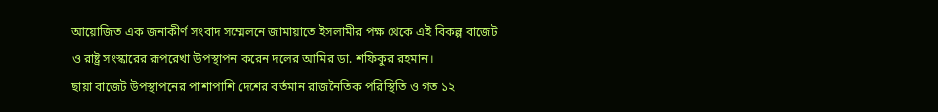আয়োজিত এক জনাকীর্ণ সংবাদ সম্মেলনে জামায়াতে ইসলামীর পক্ষ থেকে এই বিকল্প বাজেট ও রাষ্ট্র সংস্কারের রূপরেখা উপস্থাপন করেন দলের আমির ডা. শফিকুর রহমান।
ছায়া বাজেট উপস্থাপনের পাশাপাশি দেশের বর্তমান রাজনৈতিক পরিস্থিতি ও গত ১২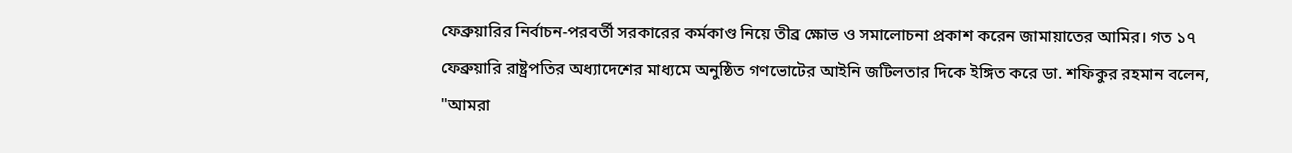ফেব্রুয়ারির নির্বাচন-পরবর্তী সরকারের কর্মকাণ্ড নিয়ে তীব্র ক্ষোভ ও সমালোচনা প্রকাশ করেন জামায়াতের আমির। গত ১৭ ফেব্রুয়ারি রাষ্ট্রপতির অধ্যাদেশের মাধ্যমে অনুষ্ঠিত গণভোটের আইনি জটিলতার দিকে ইঙ্গিত করে ডা. শফিকুর রহমান বলেন, "আমরা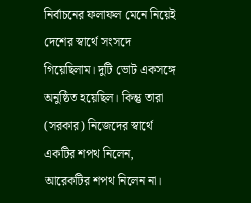নির্বাচনের ফলাফল মেনে নিয়েই দেশের স্বার্থে সংসদে গিয়েছিলাম। দুটি ভোট একসঙ্গে অনুষ্ঠিত হয়েছিল। কিন্তু তারা (সরকার) নিজেদের স্বার্থে একটির শপথ নিলেন, আরেকটির শপথ নিলেন না।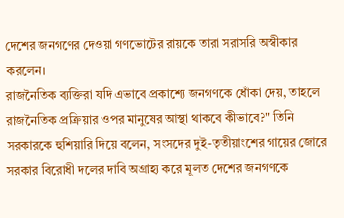দেশের জনগণের দেওয়া গণভোটের রায়কে তারা সরাসরি অস্বীকার করলেন।
রাজনৈতিক ব্যক্তিরা যদি এভাবে প্রকাশ্যে জনগণকে ধোঁকা দেয়, তাহলে রাজনৈতিক প্রক্রিয়ার ওপর মানুষের আস্থা থাকবে কীভাবে?" তিনি সরকারকে হুশিয়ারি দিয়ে বলেন, সংসদের দুই-তৃতীয়াংশের গায়ের জোরে সরকার বিরোধী দলের দাবি অগ্রাহ্য করে মূলত দেশের জনগণকে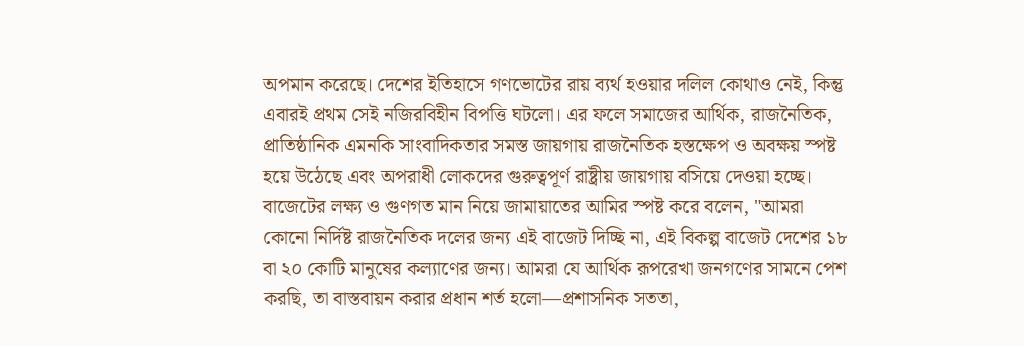অপমান করেছে। দেশের ইতিহাসে গণভোটের রায় ব্যর্থ হওয়ার দলিল কোথাও নেই, কিন্তু এবারই প্রথম সেই নজিরবিহীন বিপত্তি ঘটলো। এর ফলে সমাজের আর্থিক, রাজনৈতিক, প্রাতিষ্ঠানিক এমনকি সাংবাদিকতার সমস্ত জায়গায় রাজনৈতিক হস্তক্ষেপ ও অবক্ষয় স্পষ্ট হয়ে উঠেছে এবং অপরাধী লোকদের গুরুত্বপূর্ণ রাষ্ট্রীয় জায়গায় বসিয়ে দেওয়া হচ্ছে।
বাজেটের লক্ষ্য ও গুণগত মান নিয়ে জামায়াতের আমির স্পষ্ট করে বলেন, "আমরা কোনো নির্দিষ্ট রাজনৈতিক দলের জন্য এই বাজেট দিচ্ছি না, এই বিকল্প বাজেট দেশের ১৮ বা ২০ কোটি মানুষের কল্যাণের জন্য। আমরা যে আর্থিক রূপরেখা জনগণের সামনে পেশ করছি, তা বাস্তবায়ন করার প্রধান শর্ত হলো—প্রশাসনিক সততা,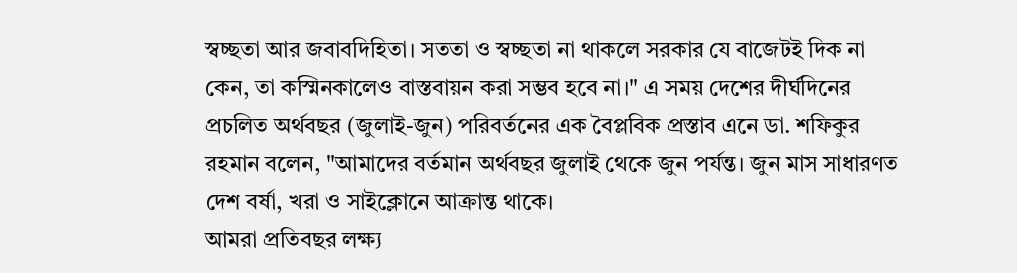স্বচ্ছতা আর জবাবদিহিতা। সততা ও স্বচ্ছতা না থাকলে সরকার যে বাজেটই দিক না কেন, তা কস্মিনকালেও বাস্তবায়ন করা সম্ভব হবে না।" এ সময় দেশের দীর্ঘদিনের প্রচলিত অর্থবছর (জুলাই-জুন) পরিবর্তনের এক বৈপ্লবিক প্রস্তাব এনে ডা. শফিকুর রহমান বলেন, "আমাদের বর্তমান অর্থবছর জুলাই থেকে জুন পর্যন্ত। জুন মাস সাধারণত দেশ বর্ষা, খরা ও সাইক্লোনে আক্রান্ত থাকে।
আমরা প্রতিবছর লক্ষ্য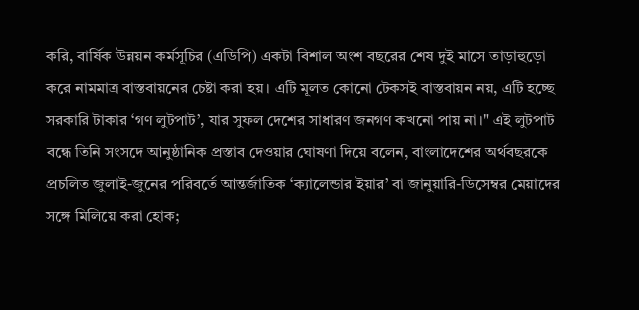করি, বার্ষিক উন্নয়ন কর্মসূচির (এডিপি) একটা বিশাল অংশ বছরের শেষ দুই মাসে তাড়াহুড়ো করে নামমাত্র বাস্তবায়নের চেষ্টা করা হয়। এটি মূলত কোনো টেকসই বাস্তবায়ন নয়, এটি হচ্ছে সরকারি টাকার ‘গণ লুটপাট’, যার সুফল দেশের সাধারণ জনগণ কখনো পায় না।" এই লুটপাট বন্ধে তিনি সংসদে আনুষ্ঠানিক প্রস্তাব দেওয়ার ঘোষণা দিয়ে বলেন, বাংলাদেশের অর্থবছরকে প্রচলিত জুলাই-জুনের পরিবর্তে আন্তর্জাতিক ‘ক্যালেন্ডার ইয়ার’ বা জানুয়ারি-ডিসেম্বর মেয়াদের সঙ্গে মিলিয়ে করা হোক;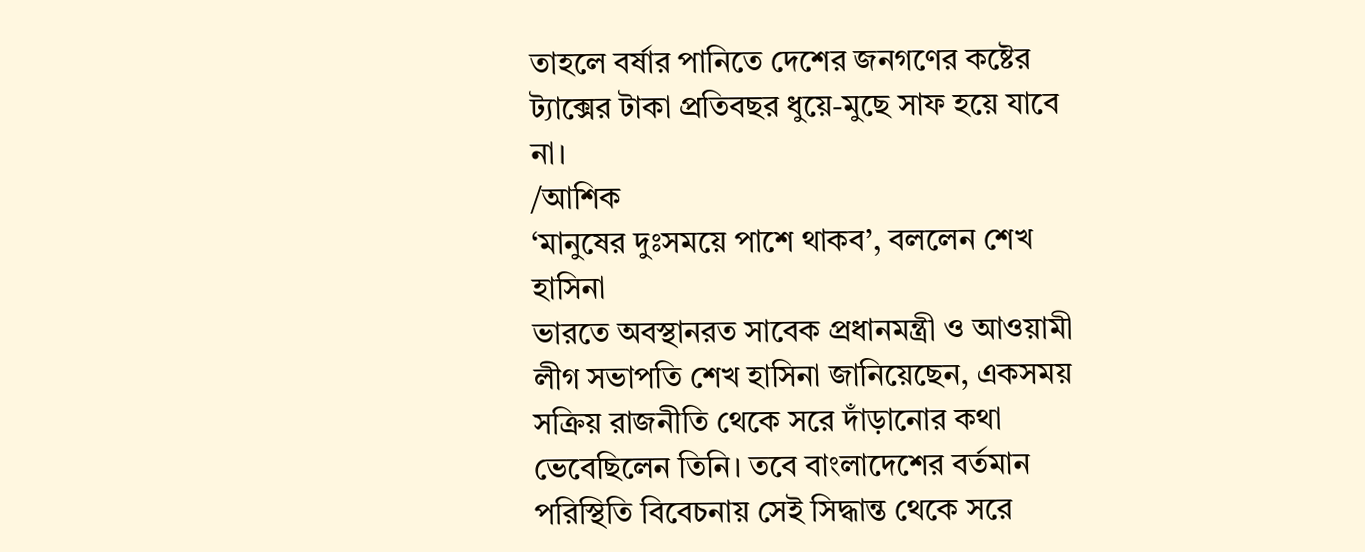তাহলে বর্ষার পানিতে দেশের জনগণের কষ্টের ট্যাক্সের টাকা প্রতিবছর ধুয়ে-মুছে সাফ হয়ে যাবে না।
/আশিক
‘মানুষের দুঃসময়ে পাশে থাকব’, বললেন শেখ হাসিনা
ভারতে অবস্থানরত সাবেক প্রধানমন্ত্রী ও আওয়ামী লীগ সভাপতি শেখ হাসিনা জানিয়েছেন, একসময় সক্রিয় রাজনীতি থেকে সরে দাঁড়ানোর কথা ভেবেছিলেন তিনি। তবে বাংলাদেশের বর্তমান পরিস্থিতি বিবেচনায় সেই সিদ্ধান্ত থেকে সরে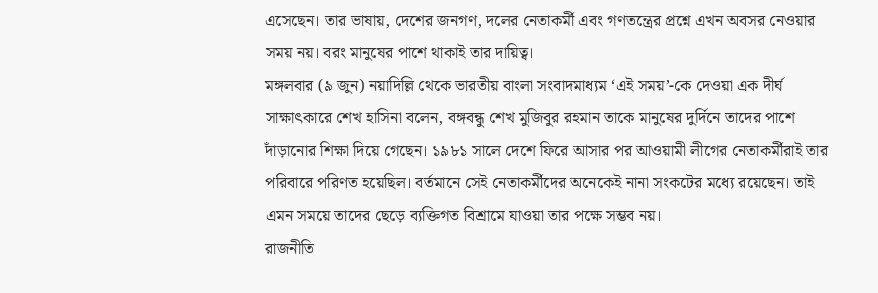এসেছেন। তার ভাষায়, দেশের জনগণ, দলের নেতাকর্মী এবং গণতন্ত্রের প্রশ্নে এখন অবসর নেওয়ার সময় নয়। বরং মানুষের পাশে থাকাই তার দায়িত্ব।
মঙ্গলবার (৯ জুন) নয়াদিল্লি থেকে ভারতীয় বাংলা সংবাদমাধ্যম ‘এই সময়’-কে দেওয়া এক দীর্ঘ সাক্ষাৎকারে শেখ হাসিনা বলেন, বঙ্গবন্ধু শেখ মুজিবুর রহমান তাকে মানুষের দুর্দিনে তাদের পাশে দাঁড়ানোর শিক্ষা দিয়ে গেছেন। ১৯৮১ সালে দেশে ফিরে আসার পর আওয়ামী লীগের নেতাকর্মীরাই তার পরিবারে পরিণত হয়েছিল। বর্তমানে সেই নেতাকর্মীদের অনেকেই নানা সংকটের মধ্যে রয়েছেন। তাই এমন সময়ে তাদের ছেড়ে ব্যক্তিগত বিশ্রামে যাওয়া তার পক্ষে সম্ভব নয়।
রাজনীতি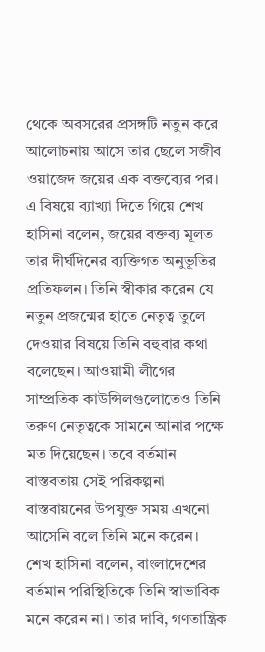থেকে অবসরের প্রসঙ্গটি নতুন করে আলোচনায় আসে তার ছেলে সজীব ওয়াজেদ জয়ের এক বক্তব্যের পর। এ বিষয়ে ব্যাখ্যা দিতে গিয়ে শেখ হাসিনা বলেন, জয়ের বক্তব্য মূলত তার দীর্ঘদিনের ব্যক্তিগত অনুভূতির প্রতিফলন। তিনি স্বীকার করেন যে নতুন প্রজন্মের হাতে নেতৃত্ব তুলে দেওয়ার বিষয়ে তিনি বহুবার কথা বলেছেন। আওয়ামী লীগের সাম্প্রতিক কাউন্সিলগুলোতেও তিনি তরুণ নেতৃত্বকে সামনে আনার পক্ষে মত দিয়েছেন। তবে বর্তমান বাস্তবতায় সেই পরিকল্পনা বাস্তবায়নের উপযুক্ত সময় এখনো আসেনি বলে তিনি মনে করেন।
শেখ হাসিনা বলেন, বাংলাদেশের বর্তমান পরিস্থিতিকে তিনি স্বাভাবিক মনে করেন না। তার দাবি, গণতান্ত্রিক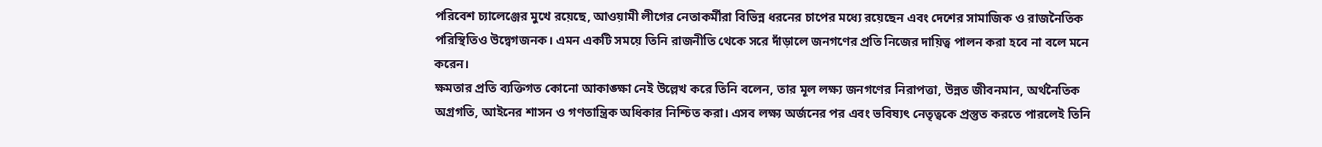পরিবেশ চ্যালেঞ্জের মুখে রয়েছে, আওয়ামী লীগের নেতাকর্মীরা বিভিন্ন ধরনের চাপের মধ্যে রয়েছেন এবং দেশের সামাজিক ও রাজনৈতিক পরিস্থিতিও উদ্বেগজনক। এমন একটি সময়ে তিনি রাজনীতি থেকে সরে দাঁড়ালে জনগণের প্রতি নিজের দায়িত্ব পালন করা হবে না বলে মনে করেন।
ক্ষমতার প্রতি ব্যক্তিগত কোনো আকাঙ্ক্ষা নেই উল্লেখ করে তিনি বলেন, তার মূল লক্ষ্য জনগণের নিরাপত্তা, উন্নত জীবনমান, অর্থনৈতিক অগ্রগতি, আইনের শাসন ও গণতান্ত্রিক অধিকার নিশ্চিত করা। এসব লক্ষ্য অর্জনের পর এবং ভবিষ্যৎ নেতৃত্বকে প্রস্তুত করতে পারলেই তিনি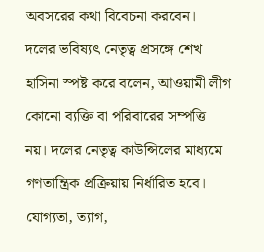অবসরের কথা বিবেচনা করবেন।
দলের ভবিষ্যৎ নেতৃত্ব প্রসঙ্গে শেখ হাসিনা স্পষ্ট করে বলেন, আওয়ামী লীগ কোনো ব্যক্তি বা পরিবারের সম্পত্তি নয়। দলের নেতৃত্ব কাউন্সিলের মাধ্যমে গণতান্ত্রিক প্রক্রিয়ায় নির্ধারিত হবে। যোগ্যতা, ত্যাগ,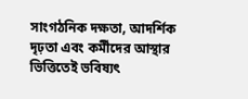সাংগঠনিক দক্ষতা, আদর্শিক দৃঢ়তা এবং কর্মীদের আস্থার ভিত্তিতেই ভবিষ্যৎ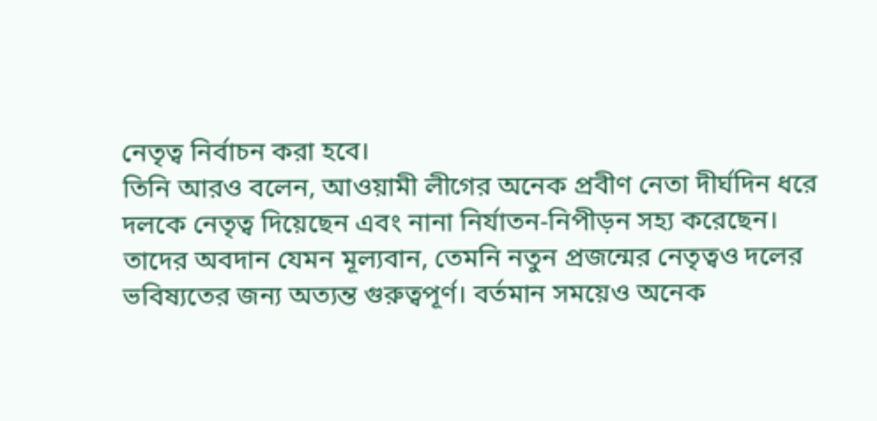নেতৃত্ব নির্বাচন করা হবে।
তিনি আরও বলেন, আওয়ামী লীগের অনেক প্রবীণ নেতা দীর্ঘদিন ধরে দলকে নেতৃত্ব দিয়েছেন এবং নানা নির্যাতন-নিপীড়ন সহ্য করেছেন। তাদের অবদান যেমন মূল্যবান, তেমনি নতুন প্রজন্মের নেতৃত্বও দলের ভবিষ্যতের জন্য অত্যন্ত গুরুত্বপূর্ণ। বর্তমান সময়েও অনেক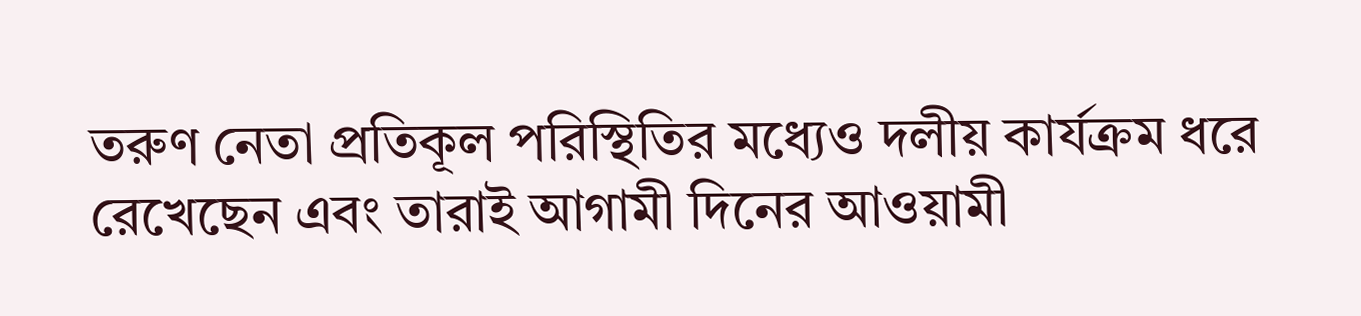তরুণ নেতা প্রতিকূল পরিস্থিতির মধ্যেও দলীয় কার্যক্রম ধরে রেখেছেন এবং তারাই আগামী দিনের আওয়ামী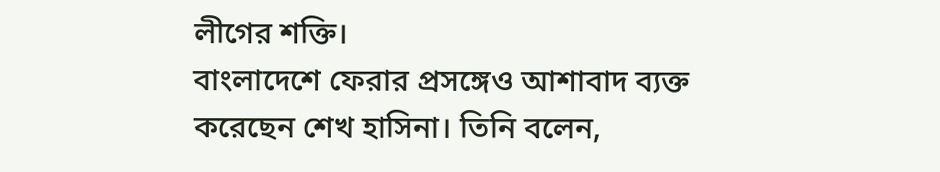লীগের শক্তি।
বাংলাদেশে ফেরার প্রসঙ্গেও আশাবাদ ব্যক্ত করেছেন শেখ হাসিনা। তিনি বলেন,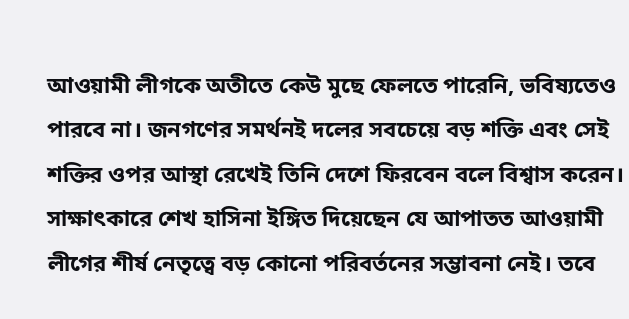আওয়ামী লীগকে অতীতে কেউ মুছে ফেলতে পারেনি, ভবিষ্যতেও পারবে না। জনগণের সমর্থনই দলের সবচেয়ে বড় শক্তি এবং সেই শক্তির ওপর আস্থা রেখেই তিনি দেশে ফিরবেন বলে বিশ্বাস করেন।
সাক্ষাৎকারে শেখ হাসিনা ইঙ্গিত দিয়েছেন যে আপাতত আওয়ামী লীগের শীর্ষ নেতৃত্বে বড় কোনো পরিবর্তনের সম্ভাবনা নেই। তবে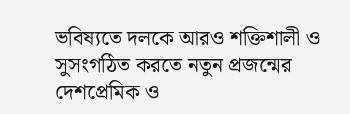ভবিষ্যতে দলকে আরও শক্তিশালী ও সুসংগঠিত করতে নতুন প্রজন্মের দেশপ্রেমিক ও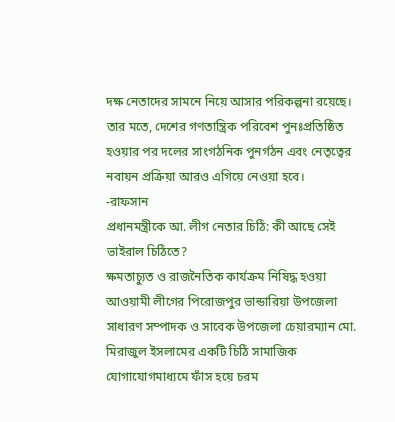দক্ষ নেতাদের সামনে নিয়ে আসার পরিকল্পনা রয়েছে। তার মতে, দেশের গণতান্ত্রিক পরিবেশ পুনঃপ্রতিষ্ঠিত হওয়ার পর দলের সাংগঠনিক পুনর্গঠন এবং নেতৃত্বের নবায়ন প্রক্রিয়া আরও এগিয়ে নেওয়া হবে।
-রাফসান
প্রধানমন্ত্রীকে আ. লীগ নেতার চিঠি: কী আছে সেই ভাইরাল চিঠিতে?
ক্ষমতাচ্যুত ও রাজনৈতিক কার্যক্রম নিষিদ্ধ হওয়া আওয়ামী লীগের পিরোজপুর ভান্ডারিয়া উপজেলা সাধারণ সম্পাদক ও সাবেক উপজেলা চেয়ারম্যান মো. মিরাজুল ইসলামের একটি চিঠি সামাজিক যোগাযোগমাধ্যমে ফাঁস হয়ে চরম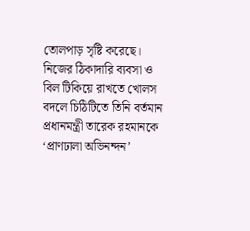তোলপাড় সৃষ্টি করেছে। নিজের ঠিকাদারি ব্যবসা ও বিল টিকিয়ে রাখতে খোলস বদলে চিঠিটিতে তিনি বর্তমান প্রধানমন্ত্রী তারেক রহমানকে ‘প্রাণঢালা অভিনন্দন’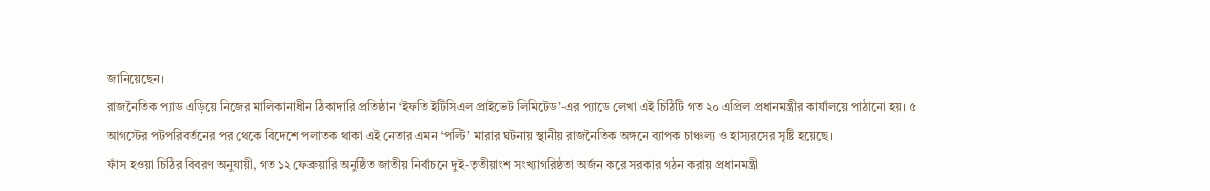জানিয়েছেন।
রাজনৈতিক প্যাড এড়িয়ে নিজের মালিকানাধীন ঠিকাদারি প্রতিষ্ঠান ‘ইফতি ইটিসিএল প্রাইভেট লিমিটেড’-এর প্যাডে লেখা এই চিঠিটি গত ২০ এপ্রিল প্রধানমন্ত্রীর কার্যালয়ে পাঠানো হয়। ৫ আগস্টের পটপরিবর্তনের পর থেকে বিদেশে পলাতক থাকা এই নেতার এমন ‘পল্টি’ মারার ঘটনায় স্থানীয় রাজনৈতিক অঙ্গনে ব্যাপক চাঞ্চল্য ও হাস্যরসের সৃষ্টি হয়েছে।
ফাঁস হওয়া চিঠির বিবরণ অনুযায়ী, গত ১২ ফেব্রুয়ারি অনুষ্ঠিত জাতীয় নির্বাচনে দুই-তৃতীয়াংশ সংখ্যাগরিষ্ঠতা অর্জন করে সরকার গঠন করায় প্রধানমন্ত্রী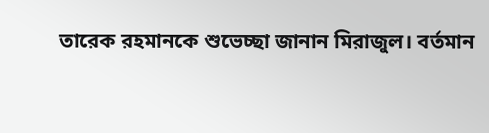তারেক রহমানকে শুভেচ্ছা জানান মিরাজুল। বর্তমান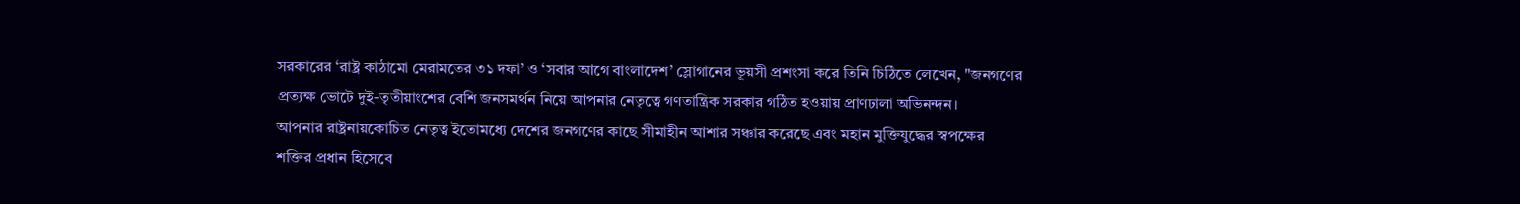সরকারের ‘রাষ্ট্র কাঠামো মেরামতের ৩১ দফা’ ও ‘সবার আগে বাংলাদেশ’ স্লোগানের ভূয়সী প্রশংসা করে তিনি চিঠিতে লেখেন, "জনগণের প্রত্যক্ষ ভোটে দুই-তৃতীয়াংশের বেশি জনসমর্থন নিয়ে আপনার নেতৃত্বে গণতান্ত্রিক সরকার গঠিত হওয়ায় প্রাণঢালা অভিনন্দন।
আপনার রাষ্ট্রনায়কোচিত নেতৃত্ব ইতোমধ্যে দেশের জনগণের কাছে সীমাহীন আশার সঞ্চার করেছে এবং মহান মুক্তিযুদ্ধের স্বপক্ষের শক্তির প্রধান হিসেবে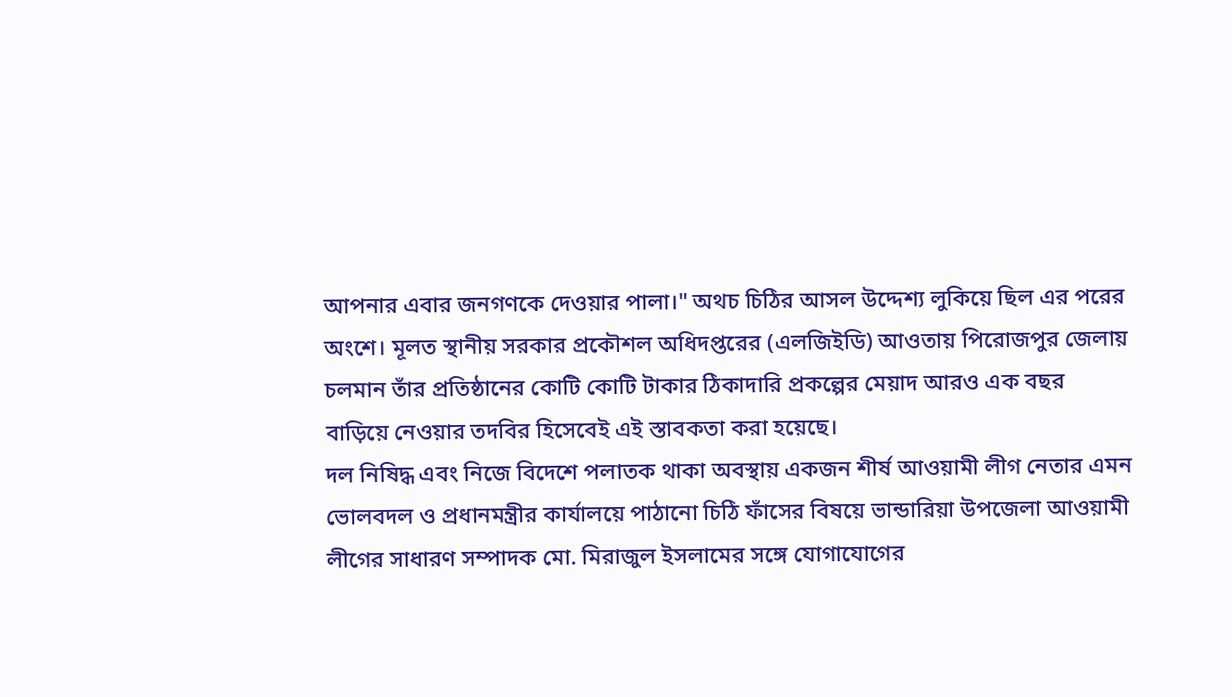আপনার এবার জনগণকে দেওয়ার পালা।" অথচ চিঠির আসল উদ্দেশ্য লুকিয়ে ছিল এর পরের অংশে। মূলত স্থানীয় সরকার প্রকৌশল অধিদপ্তরের (এলজিইডি) আওতায় পিরোজপুর জেলায় চলমান তাঁর প্রতিষ্ঠানের কোটি কোটি টাকার ঠিকাদারি প্রকল্পের মেয়াদ আরও এক বছর বাড়িয়ে নেওয়ার তদবির হিসেবেই এই স্তাবকতা করা হয়েছে।
দল নিষিদ্ধ এবং নিজে বিদেশে পলাতক থাকা অবস্থায় একজন শীর্ষ আওয়ামী লীগ নেতার এমন ভোলবদল ও প্রধানমন্ত্রীর কার্যালয়ে পাঠানো চিঠি ফাঁসের বিষয়ে ভান্ডারিয়া উপজেলা আওয়ামী লীগের সাধারণ সম্পাদক মো. মিরাজুল ইসলামের সঙ্গে যোগাযোগের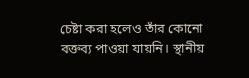চেষ্টা করা হলেও তাঁর কোনো বক্তব্য পাওয়া যায়নি। স্থানীয়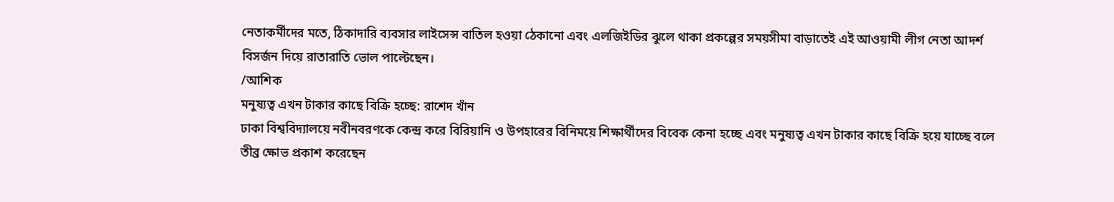নেতাকর্মীদের মতে, ঠিকাদারি ব্যবসার লাইসেন্স বাতিল হওয়া ঠেকানো এবং এলজিইডির ঝুলে থাকা প্রকল্পের সময়সীমা বাড়াতেই এই আওয়ামী লীগ নেতা আদর্শ বিসর্জন দিয়ে রাতারাতি ভোল পাল্টেছেন।
/আশিক
মনুষ্যত্ব এখন টাকার কাছে বিক্রি হচ্ছে: রাশেদ খাঁন
ঢাকা বিশ্ববিদ্যালয়ে নবীনবরণকে কেন্দ্র করে বিরিয়ানি ও উপহারের বিনিময়ে শিক্ষার্থীদের বিবেক কেনা হচ্ছে এবং মনুষ্যত্ব এখন টাকার কাছে বিক্রি হয়ে যাচ্ছে বলে তীব্র ক্ষোভ প্রকাশ করেছেন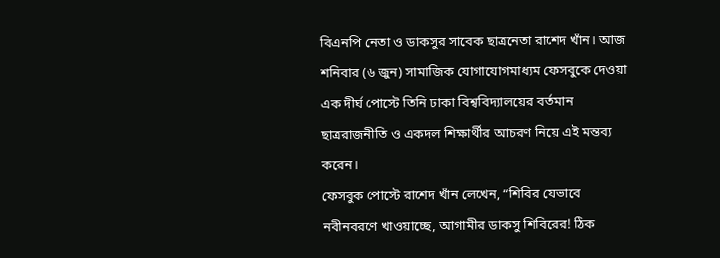বিএনপি নেতা ও ডাকসুর সাবেক ছাত্রনেতা রাশেদ খাঁন। আজ শনিবার (৬ জুন) সামাজিক যোগাযোগমাধ্যম ফেসবুকে দেওয়া এক দীর্ঘ পোস্টে তিনি ঢাকা বিশ্ববিদ্যালয়ের বর্তমান ছাত্ররাজনীতি ও একদল শিক্ষার্থীর আচরণ নিয়ে এই মন্তব্য করেন।
ফেসবুক পোস্টে রাশেদ খাঁন লেখেন, “শিবির যেভাবে নবীনবরণে খাওয়াচ্ছে, আগামীর ডাকসু শিবিরের! ঠিক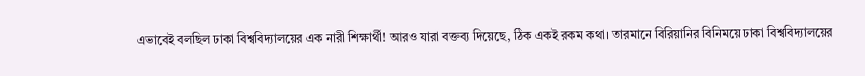এভাবেই বলছিল ঢাকা বিশ্ববিদ্যালয়ের এক নারী শিক্ষার্থী! আরও যারা বক্তব্য দিয়েছে, ঠিক একই রকম কথা। তারমানে বিরিয়ানির বিনিময়ে ঢাকা বিশ্ববিদ্যালয়ের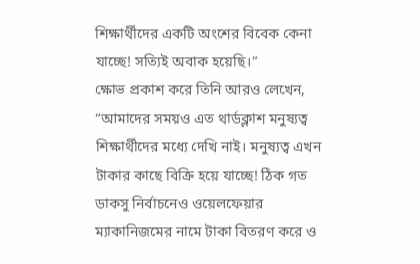শিক্ষার্থীদের একটি অংশের বিবেক কেনা যাচ্ছে! সত্যিই অবাক হয়েছি।”
ক্ষোভ প্রকাশ করে তিনি আরও লেখেন, “আমাদের সময়ও এত থার্ডক্লাশ মনুষ্যত্ব শিক্ষার্থীদের মধ্যে দেখি নাই। মনুষ্যত্ব এখন টাকার কাছে বিক্রি হয়ে যাচ্ছে! ঠিক গত ডাকসু নির্বাচনেও ওয়েলফেয়ার ম্যাকানিজমের নামে টাকা বিতরণ করে ও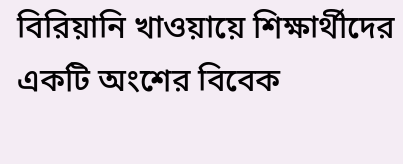বিরিয়ানি খাওয়ায়ে শিক্ষার্থীদের একটি অংশের বিবেক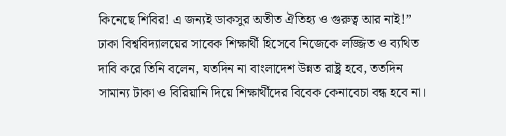কিনেছে শিবির! এ জন্যই ডাকসুর অতীত ঐতিহ্য ও গুরুত্ব আর নাই!” ঢাকা বিশ্ববিদ্যালয়ের সাবেক শিক্ষার্থী হিসেবে নিজেকে লজ্জিত ও ব্যথিত দাবি করে তিনি বলেন, যতদিন না বাংলাদেশ উন্নত রাষ্ট্র হবে, ততদিন সামান্য টাকা ও বিরিয়ানি দিয়ে শিক্ষার্থীদের বিবেক কেনাবেচা বন্ধ হবে না।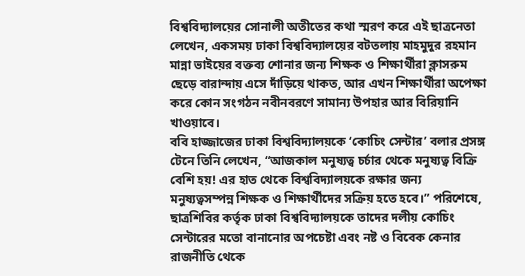বিশ্ববিদ্যালয়ের সোনালী অতীতের কথা স্মরণ করে এই ছাত্রনেতা লেখেন, একসময় ঢাকা বিশ্ববিদ্যালয়ের বটতলায় মাহমুদুর রহমান মান্না ভাইয়ের বক্তব্য শোনার জন্য শিক্ষক ও শিক্ষার্থীরা ক্লাসরুম ছেড়ে বারান্দায় এসে দাঁড়িয়ে থাকত, আর এখন শিক্ষার্থীরা অপেক্ষা করে কোন সংগঠন নবীনবরণে সামান্য উপহার আর বিরিয়ানি খাওয়াবে।
ববি হাজ্জাজের ঢাকা বিশ্ববিদ্যালয়কে ‘কোচিং সেন্টার’ বলার প্রসঙ্গ টেনে তিনি লেখেন, “আজকাল মনুষ্যত্ব চর্চার থেকে মনুষ্যত্ব বিক্রি বেশি হয়! এর হাত থেকে বিশ্ববিদ্যালয়কে রক্ষার জন্য মনুষ্যত্বসম্পন্ন শিক্ষক ও শিক্ষার্থীদের সক্রিয় হতে হবে।” পরিশেষে, ছাত্রশিবির কর্তৃক ঢাকা বিশ্ববিদ্যালয়কে তাদের দলীয় কোচিং সেন্টারের মতো বানানোর অপচেষ্টা এবং নষ্ট ও বিবেক কেনার রাজনীতি থেকে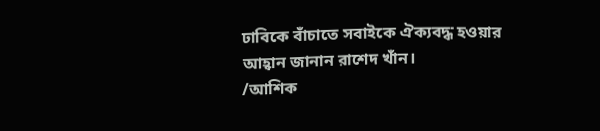ঢাবিকে বাঁচাতে সবাইকে ঐক্যবদ্ধ হওয়ার আহ্বান জানান রাশেদ খাঁন।
/আশিক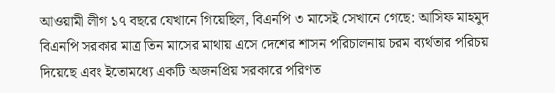আওয়ামী লীগ ১৭ বছরে যেখানে গিয়েছিল, বিএনপি ৩ মাসেই সেখানে গেছে: আসিফ মাহমুদ
বিএনপি সরকার মাত্র তিন মাসের মাথায় এসে দেশের শাসন পরিচালনায় চরম ব্যর্থতার পরিচয় দিয়েছে এবং ইতোমধ্যে একটি অজনপ্রিয় সরকারে পরিণত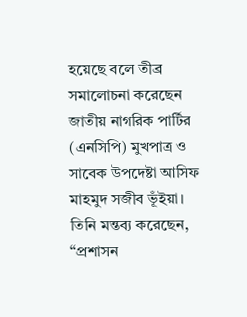হয়েছে বলে তীব্র সমালোচনা করেছেন জাতীয় নাগরিক পার্টির (এনসিপি) মুখপাত্র ও সাবেক উপদেষ্টা আসিফ মাহমুদ সজীব ভূঁইয়া। তিনি মন্তব্য করেছেন, “প্রশাসন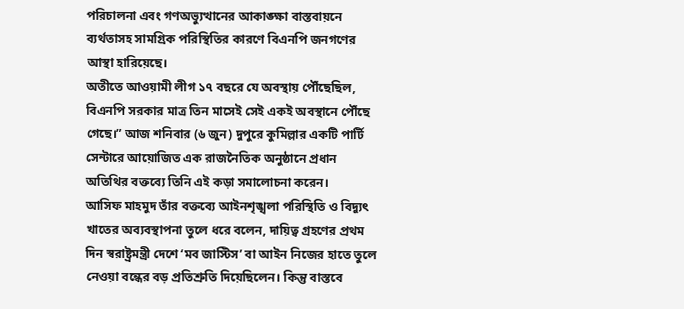পরিচালনা এবং গণঅভ্যুত্থানের আকাঙ্ক্ষা বাস্তবায়নে ব্যর্থতাসহ সামগ্রিক পরিস্থিতির কারণে বিএনপি জনগণের আস্থা হারিয়েছে।
অতীতে আওয়ামী লীগ ১৭ বছরে যে অবস্থায় পৌঁছেছিল, বিএনপি সরকার মাত্র তিন মাসেই সেই একই অবস্থানে পৌঁছে গেছে।” আজ শনিবার (৬ জুন) দুপুরে কুমিল্লার একটি পার্টি সেন্টারে আয়োজিত এক রাজনৈতিক অনুষ্ঠানে প্রধান অতিথির বক্তব্যে তিনি এই কড়া সমালোচনা করেন।
আসিফ মাহমুদ তাঁর বক্তব্যে আইনশৃঙ্খলা পরিস্থিতি ও বিদ্যুৎ খাতের অব্যবস্থাপনা তুলে ধরে বলেন, দায়িত্ব গ্রহণের প্রথম দিন স্বরাষ্ট্রমন্ত্রী দেশে ‘মব জাস্টিস’ বা আইন নিজের হাতে তুলে নেওয়া বন্ধের বড় প্রতিশ্রুতি দিয়েছিলেন। কিন্তু বাস্তবে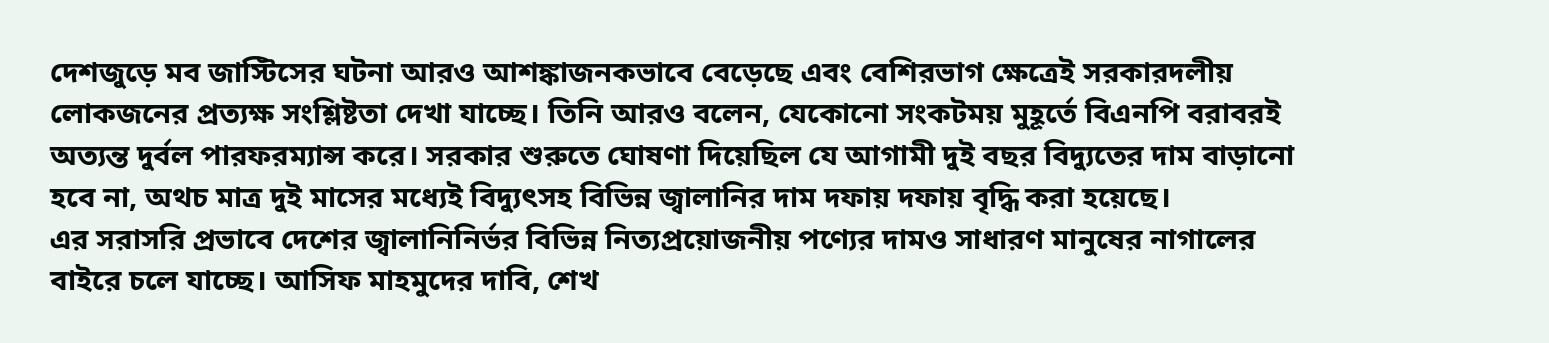দেশজুড়ে মব জাস্টিসের ঘটনা আরও আশঙ্কাজনকভাবে বেড়েছে এবং বেশিরভাগ ক্ষেত্রেই সরকারদলীয় লোকজনের প্রত্যক্ষ সংশ্লিষ্টতা দেখা যাচ্ছে। তিনি আরও বলেন, যেকোনো সংকটময় মুহূর্তে বিএনপি বরাবরই অত্যন্ত দুর্বল পারফরম্যান্স করে। সরকার শুরুতে ঘোষণা দিয়েছিল যে আগামী দুই বছর বিদ্যুতের দাম বাড়ানো হবে না, অথচ মাত্র দুই মাসের মধ্যেই বিদ্যুৎসহ বিভিন্ন জ্বালানির দাম দফায় দফায় বৃদ্ধি করা হয়েছে।
এর সরাসরি প্রভাবে দেশের জ্বালানিনির্ভর বিভিন্ন নিত্যপ্রয়োজনীয় পণ্যের দামও সাধারণ মানুষের নাগালের বাইরে চলে যাচ্ছে। আসিফ মাহমুদের দাবি, শেখ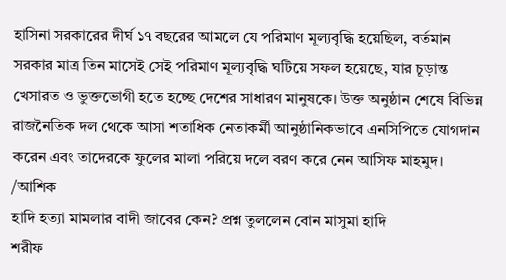হাসিনা সরকারের দীর্ঘ ১৭ বছরের আমলে যে পরিমাণ মূল্যবৃদ্ধি হয়েছিল, বর্তমান সরকার মাত্র তিন মাসেই সেই পরিমাণ মূল্যবৃদ্ধি ঘটিয়ে সফল হয়েছে, যার চূড়ান্ত খেসারত ও ভুক্তভোগী হতে হচ্ছে দেশের সাধারণ মানুষকে। উক্ত অনুষ্ঠান শেষে বিভিন্ন রাজনৈতিক দল থেকে আসা শতাধিক নেতাকর্মী আনুষ্ঠানিকভাবে এনসিপিতে যোগদান করেন এবং তাদেরকে ফুলের মালা পরিয়ে দলে বরণ করে নেন আসিফ মাহমুদ।
/আশিক
হাদি হত্যা মামলার বাদী জাবের কেন? প্রশ্ন তুললেন বোন মাসুমা হাদি
শরীফ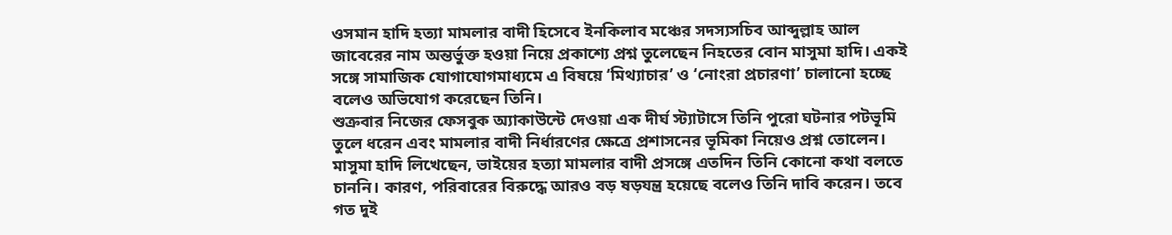ওসমান হাদি হত্যা মামলার বাদী হিসেবে ইনকিলাব মঞ্চের সদস্যসচিব আব্দুল্লাহ আল জাবেরের নাম অন্তর্ভুক্ত হওয়া নিয়ে প্রকাশ্যে প্রশ্ন তুলেছেন নিহতের বোন মাসুমা হাদি। একই সঙ্গে সামাজিক যোগাযোগমাধ্যমে এ বিষয়ে ‘মিথ্যাচার’ ও ‘নোংরা প্রচারণা’ চালানো হচ্ছে বলেও অভিযোগ করেছেন তিনি।
শুক্রবার নিজের ফেসবুক অ্যাকাউন্টে দেওয়া এক দীর্ঘ স্ট্যাটাসে তিনি পুরো ঘটনার পটভূমি তুলে ধরেন এবং মামলার বাদী নির্ধারণের ক্ষেত্রে প্রশাসনের ভূমিকা নিয়েও প্রশ্ন তোলেন।
মাসুমা হাদি লিখেছেন, ভাইয়ের হত্যা মামলার বাদী প্রসঙ্গে এতদিন তিনি কোনো কথা বলতে চাননি। কারণ, পরিবারের বিরুদ্ধে আরও বড় ষড়যন্ত্র হয়েছে বলেও তিনি দাবি করেন। তবে গত দুই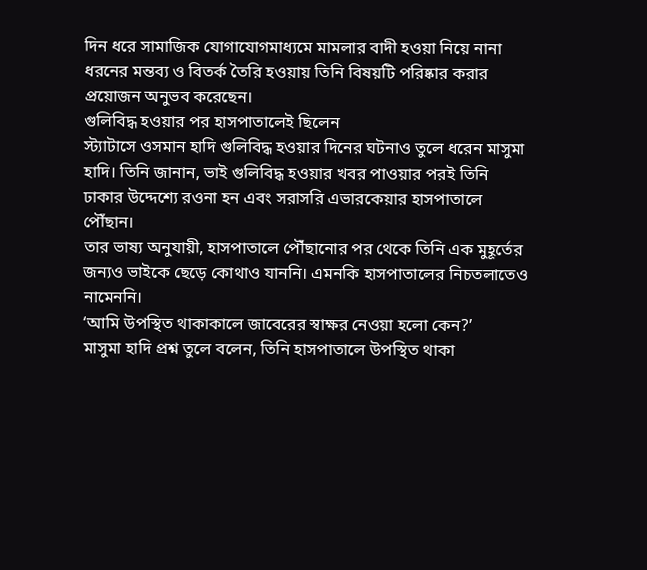দিন ধরে সামাজিক যোগাযোগমাধ্যমে মামলার বাদী হওয়া নিয়ে নানা ধরনের মন্তব্য ও বিতর্ক তৈরি হওয়ায় তিনি বিষয়টি পরিষ্কার করার প্রয়োজন অনুভব করেছেন।
গুলিবিদ্ধ হওয়ার পর হাসপাতালেই ছিলেন
স্ট্যাটাসে ওসমান হাদি গুলিবিদ্ধ হওয়ার দিনের ঘটনাও তুলে ধরেন মাসুমা হাদি। তিনি জানান, ভাই গুলিবিদ্ধ হওয়ার খবর পাওয়ার পরই তিনি ঢাকার উদ্দেশ্যে রওনা হন এবং সরাসরি এভারকেয়ার হাসপাতালে পৌঁছান।
তার ভাষ্য অনুযায়ী, হাসপাতালে পৌঁছানোর পর থেকে তিনি এক মুহূর্তের জন্যও ভাইকে ছেড়ে কোথাও যাননি। এমনকি হাসপাতালের নিচতলাতেও নামেননি।
‘আমি উপস্থিত থাকাকালে জাবেরের স্বাক্ষর নেওয়া হলো কেন?’
মাসুমা হাদি প্রশ্ন তুলে বলেন, তিনি হাসপাতালে উপস্থিত থাকা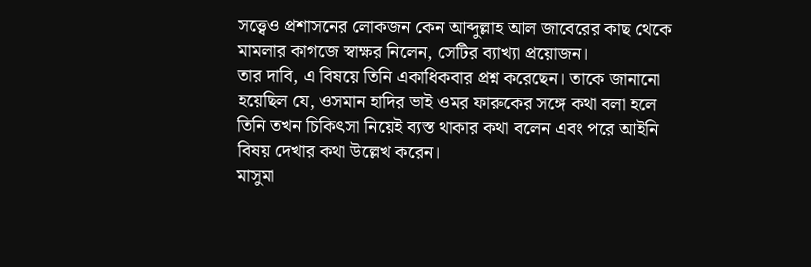সত্ত্বেও প্রশাসনের লোকজন কেন আব্দুল্লাহ আল জাবেরের কাছ থেকে মামলার কাগজে স্বাক্ষর নিলেন, সেটির ব্যাখ্যা প্রয়োজন।
তার দাবি, এ বিষয়ে তিনি একাধিকবার প্রশ্ন করেছেন। তাকে জানানো হয়েছিল যে, ওসমান হাদির ভাই ওমর ফারুকের সঙ্গে কথা বলা হলে তিনি তখন চিকিৎসা নিয়েই ব্যস্ত থাকার কথা বলেন এবং পরে আইনি বিষয় দেখার কথা উল্লেখ করেন।
মাসুমা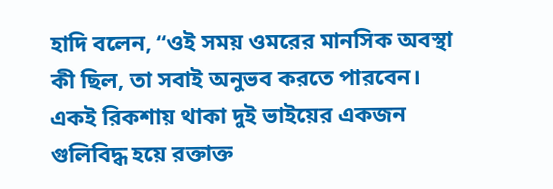হাদি বলেন, “ওই সময় ওমরের মানসিক অবস্থা কী ছিল, তা সবাই অনুভব করতে পারবেন। একই রিকশায় থাকা দুই ভাইয়ের একজন গুলিবিদ্ধ হয়ে রক্তাক্ত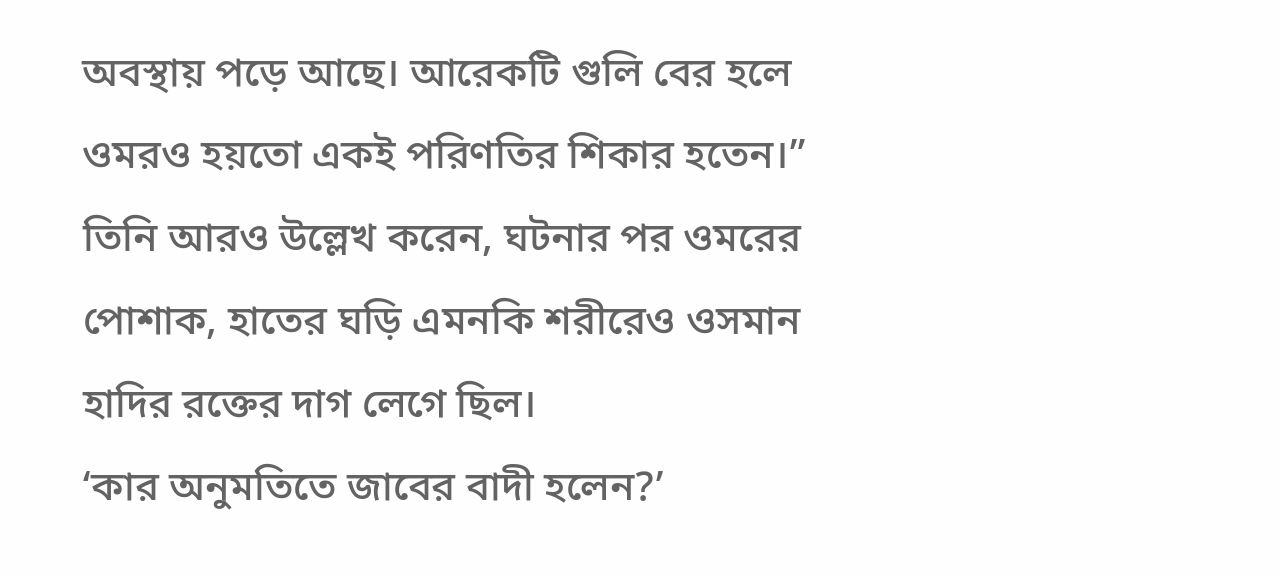অবস্থায় পড়ে আছে। আরেকটি গুলি বের হলে ওমরও হয়তো একই পরিণতির শিকার হতেন।”
তিনি আরও উল্লেখ করেন, ঘটনার পর ওমরের পোশাক, হাতের ঘড়ি এমনকি শরীরেও ওসমান হাদির রক্তের দাগ লেগে ছিল।
‘কার অনুমতিতে জাবের বাদী হলেন?’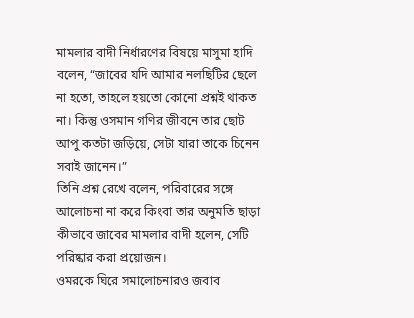মামলার বাদী নির্ধারণের বিষয়ে মাসুমা হাদি বলেন, “জাবের যদি আমার নলছিটির ছেলে না হতো, তাহলে হয়তো কোনো প্রশ্নই থাকত না। কিন্তু ওসমান গণির জীবনে তার ছোট আপু কতটা জড়িয়ে, সেটা যারা তাকে চিনেন সবাই জানেন।”
তিনি প্রশ্ন রেখে বলেন, পরিবারের সঙ্গে আলোচনা না করে কিংবা তার অনুমতি ছাড়া কীভাবে জাবের মামলার বাদী হলেন, সেটি পরিষ্কার করা প্রয়োজন।
ওমরকে ঘিরে সমালোচনারও জবাব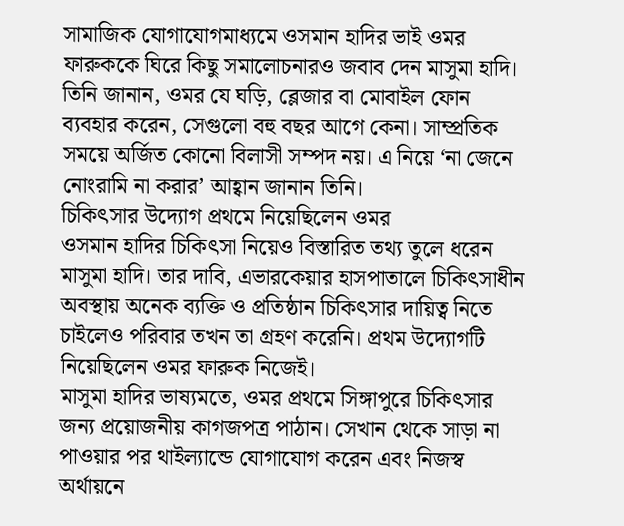সামাজিক যোগাযোগমাধ্যমে ওসমান হাদির ভাই ওমর ফারুককে ঘিরে কিছু সমালোচনারও জবাব দেন মাসুমা হাদি।
তিনি জানান, ওমর যে ঘড়ি, ব্লেজার বা মোবাইল ফোন ব্যবহার করেন, সেগুলো বহু বছর আগে কেনা। সাম্প্রতিক সময়ে অর্জিত কোনো বিলাসী সম্পদ নয়। এ নিয়ে ‘না জেনে নোংরামি না করার’ আহ্বান জানান তিনি।
চিকিৎসার উদ্যোগ প্রথমে নিয়েছিলেন ওমর
ওসমান হাদির চিকিৎসা নিয়েও বিস্তারিত তথ্য তুলে ধরেন মাসুমা হাদি। তার দাবি, এভারকেয়ার হাসপাতালে চিকিৎসাধীন অবস্থায় অনেক ব্যক্তি ও প্রতিষ্ঠান চিকিৎসার দায়িত্ব নিতে চাইলেও পরিবার তখন তা গ্রহণ করেনি। প্রথম উদ্যোগটি নিয়েছিলেন ওমর ফারুক নিজেই।
মাসুমা হাদির ভাষ্যমতে, ওমর প্রথমে সিঙ্গাপুরে চিকিৎসার জন্য প্রয়োজনীয় কাগজপত্র পাঠান। সেখান থেকে সাড়া না পাওয়ার পর থাইল্যান্ডে যোগাযোগ করেন এবং নিজস্ব অর্থায়নে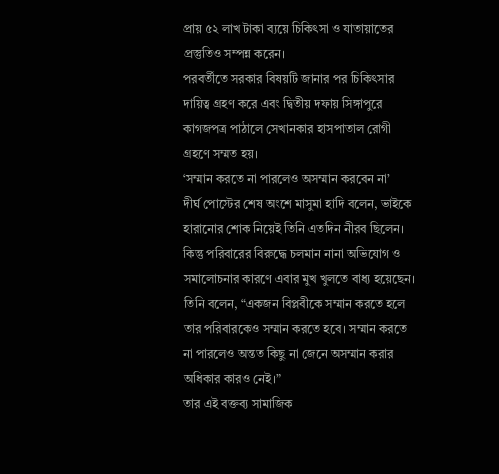প্রায় ৫২ লাখ টাকা ব্যয়ে চিকিৎসা ও যাতায়াতের প্রস্তুতিও সম্পন্ন করেন।
পরবর্তীতে সরকার বিষয়টি জানার পর চিকিৎসার দায়িত্ব গ্রহণ করে এবং দ্বিতীয় দফায় সিঙ্গাপুরে কাগজপত্র পাঠালে সেখানকার হাসপাতাল রোগী গ্রহণে সম্মত হয়।
‘সম্মান করতে না পারলেও অসম্মান করবেন না’
দীর্ঘ পোস্টের শেষ অংশে মাসুমা হাদি বলেন, ভাইকে হারানোর শোক নিয়েই তিনি এতদিন নীরব ছিলেন। কিন্তু পরিবারের বিরুদ্ধে চলমান নানা অভিযোগ ও সমালোচনার কারণে এবার মুখ খুলতে বাধ্য হয়েছেন।
তিনি বলেন, “একজন বিপ্লবীকে সম্মান করতে হলে তার পরিবারকেও সম্মান করতে হবে। সম্মান করতে না পারলেও অন্তত কিছু না জেনে অসম্মান করার অধিকার কারও নেই।”
তার এই বক্তব্য সামাজিক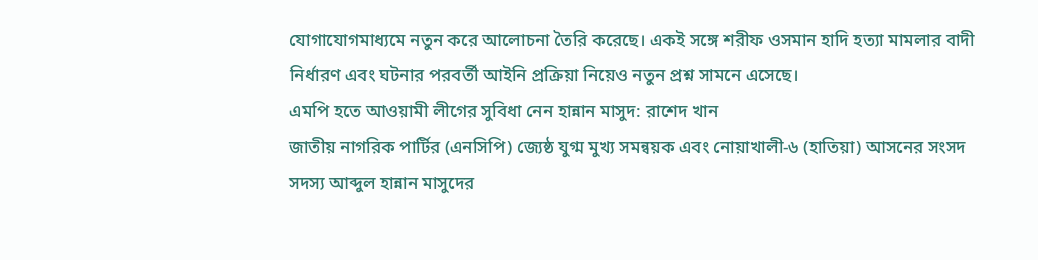যোগাযোগমাধ্যমে নতুন করে আলোচনা তৈরি করেছে। একই সঙ্গে শরীফ ওসমান হাদি হত্যা মামলার বাদী নির্ধারণ এবং ঘটনার পরবর্তী আইনি প্রক্রিয়া নিয়েও নতুন প্রশ্ন সামনে এসেছে।
এমপি হতে আওয়ামী লীগের সুবিধা নেন হান্নান মাসুদ: রাশেদ খান
জাতীয় নাগরিক পার্টির (এনসিপি) জ্যেষ্ঠ যুগ্ম মুখ্য সমন্বয়ক এবং নোয়াখালী-৬ (হাতিয়া) আসনের সংসদ সদস্য আব্দুল হান্নান মাসুদের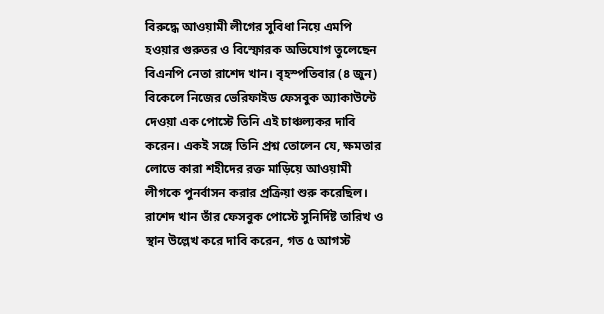বিরুদ্ধে আওয়ামী লীগের সুবিধা নিয়ে এমপি হওয়ার গুরুতর ও বিস্ফোরক অভিযোগ তুলেছেন বিএনপি নেতা রাশেদ খান। বৃহস্পতিবার (৪ জুন) বিকেলে নিজের ভেরিফাইড ফেসবুক অ্যাকাউন্টে দেওয়া এক পোস্টে তিনি এই চাঞ্চল্যকর দাবি করেন। একই সঙ্গে তিনি প্রশ্ন তোলেন যে, ক্ষমতার লোভে কারা শহীদের রক্ত মাড়িয়ে আওয়ামী লীগকে পুনর্বাসন করার প্রক্রিয়া শুরু করেছিল।
রাশেদ খান তাঁর ফেসবুক পোস্টে সুনির্দিষ্ট তারিখ ও স্থান উল্লেখ করে দাবি করেন, গত ৫ আগস্ট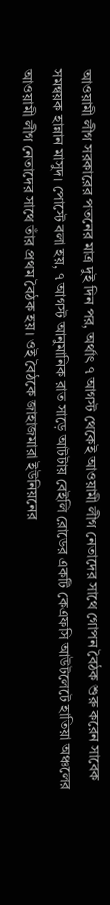আওয়ামী লীগ সরকারের পতনের মাত্র দুই দিন পর, অর্থাৎ ৭ আগস্ট থেকেই আওয়ামী লীগ নেতাদের সাথে গোপন বৈঠক শুরু করেন সাবেক সমন্বয়ক হান্নান মাসুদ। পোস্টে বলা হয়, ৭ আগস্ট আনুমানিক রাত সাড়ে আটটায় বেইলি রোডের একটি কেএফসি আউটলেটে হাতিয়া অঞ্চলের আওয়ামী লীগ নেতাদের সাথে তাঁর প্রথম বৈঠক হয়। ওই বৈঠকে জাহাজমারা ইউনিয়নের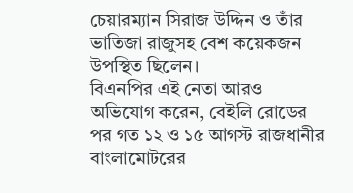চেয়ারম্যান সিরাজ উদ্দিন ও তাঁর ভাতিজা রাজুসহ বেশ কয়েকজন উপস্থিত ছিলেন।
বিএনপির এই নেতা আরও অভিযোগ করেন, বেইলি রোডের পর গত ১২ ও ১৫ আগস্ট রাজধানীর বাংলামোটরের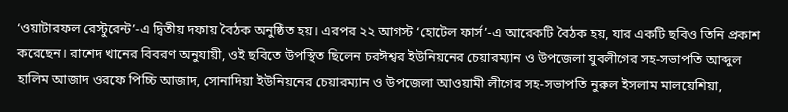‘ওয়াটারফল রেস্টুরেন্ট’-এ দ্বিতীয় দফায় বৈঠক অনুষ্ঠিত হয়। এরপর ২২ আগস্ট ‘হোটেল ফার্স’-এ আরেকটি বৈঠক হয়, যার একটি ছবিও তিনি প্রকাশ করেছেন। রাশেদ খানের বিবরণ অনুযায়ী, ওই ছবিতে উপস্থিত ছিলেন চরঈশ্বর ইউনিয়নের চেয়ারম্যান ও উপজেলা যুবলীগের সহ-সভাপতি আব্দুল হালিম আজাদ ওরফে পিচ্চি আজাদ, সোনাদিয়া ইউনিয়নের চেয়ারম্যান ও উপজেলা আওয়ামী লীগের সহ-সভাপতি নুরুল ইসলাম মালয়েশিয়া,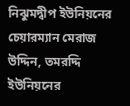নিঝুমদ্বীপ ইউনিয়নের চেয়ারম্যান মেরাজ উদ্দিন, তমরদ্দি ইউনিয়নের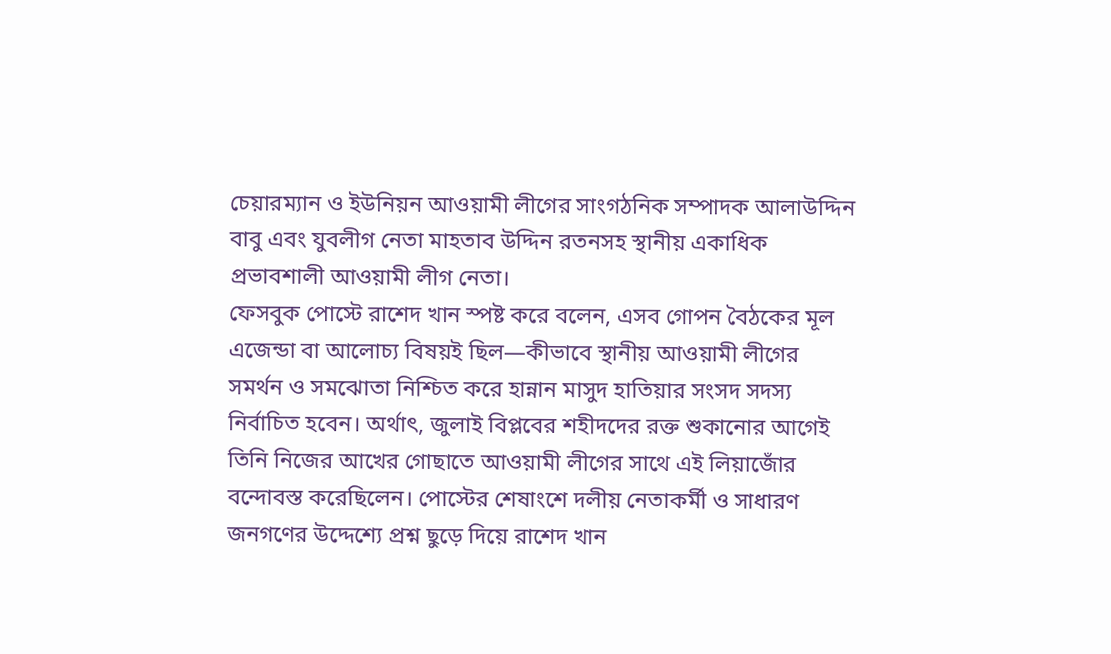চেয়ারম্যান ও ইউনিয়ন আওয়ামী লীগের সাংগঠনিক সম্পাদক আলাউদ্দিন বাবু এবং যুবলীগ নেতা মাহতাব উদ্দিন রতনসহ স্থানীয় একাধিক প্রভাবশালী আওয়ামী লীগ নেতা।
ফেসবুক পোস্টে রাশেদ খান স্পষ্ট করে বলেন, এসব গোপন বৈঠকের মূল এজেন্ডা বা আলোচ্য বিষয়ই ছিল—কীভাবে স্থানীয় আওয়ামী লীগের সমর্থন ও সমঝোতা নিশ্চিত করে হান্নান মাসুদ হাতিয়ার সংসদ সদস্য নির্বাচিত হবেন। অর্থাৎ, জুলাই বিপ্লবের শহীদদের রক্ত শুকানোর আগেই তিনি নিজের আখের গোছাতে আওয়ামী লীগের সাথে এই লিয়াজোঁর বন্দোবস্ত করেছিলেন। পোস্টের শেষাংশে দলীয় নেতাকর্মী ও সাধারণ জনগণের উদ্দেশ্যে প্রশ্ন ছুড়ে দিয়ে রাশেদ খান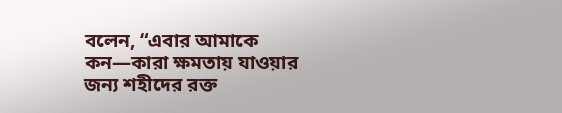বলেন, “এবার আমাকে কন—কারা ক্ষমতায় যাওয়ার জন্য শহীদের রক্ত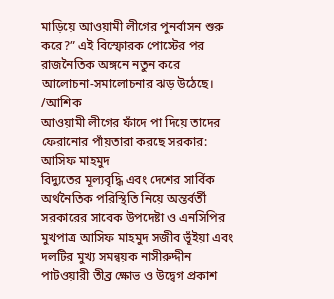মাড়িয়ে আওয়ামী লীগের পুনর্বাসন শুরু করে?” এই বিস্ফোরক পোস্টের পর রাজনৈতিক অঙ্গনে নতুন করে আলোচনা-সমালোচনার ঝড় উঠেছে।
/আশিক
আওয়ামী লীগের ফাঁদে পা দিয়ে তাদের ফেরানোর পাঁয়তারা করছে সরকার: আসিফ মাহমুদ
বিদ্যুতের মূল্যবৃদ্ধি এবং দেশের সার্বিক অর্থনৈতিক পরিস্থিতি নিয়ে অন্তর্বর্তী সরকারের সাবেক উপদেষ্টা ও এনসিপির মুখপাত্র আসিফ মাহমুদ সজীব ভূঁইয়া এবং দলটির মুখ্য সমন্বয়ক নাসীরুদ্দীন পাটওয়ারী তীব্র ক্ষোভ ও উদ্বেগ প্রকাশ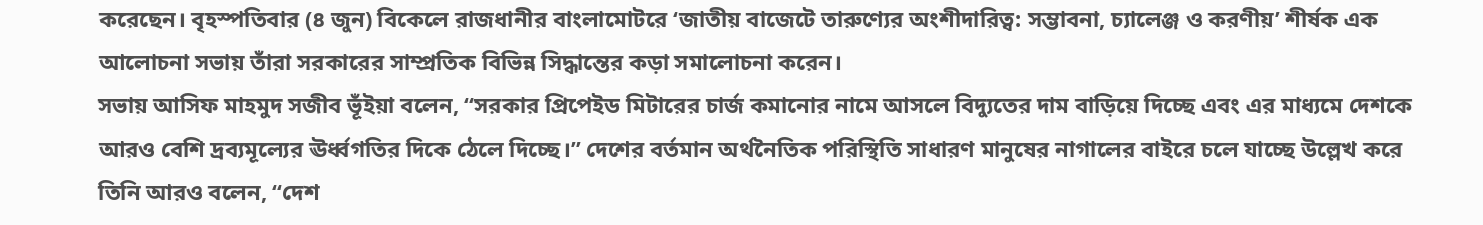করেছেন। বৃহস্পতিবার (৪ জুন) বিকেলে রাজধানীর বাংলামোটরে ‘জাতীয় বাজেটে তারুণ্যের অংশীদারিত্ব: সম্ভাবনা, চ্যালেঞ্জ ও করণীয়’ শীর্ষক এক আলোচনা সভায় তাঁরা সরকারের সাম্প্রতিক বিভিন্ন সিদ্ধান্তের কড়া সমালোচনা করেন।
সভায় আসিফ মাহমুদ সজীব ভূঁইয়া বলেন, “সরকার প্রিপেইড মিটারের চার্জ কমানোর নামে আসলে বিদ্যুতের দাম বাড়িয়ে দিচ্ছে এবং এর মাধ্যমে দেশকে আরও বেশি দ্রব্যমূল্যের ঊর্ধ্বগতির দিকে ঠেলে দিচ্ছে।” দেশের বর্তমান অর্থনৈতিক পরিস্থিতি সাধারণ মানুষের নাগালের বাইরে চলে যাচ্ছে উল্লেখ করে তিনি আরও বলেন, “দেশ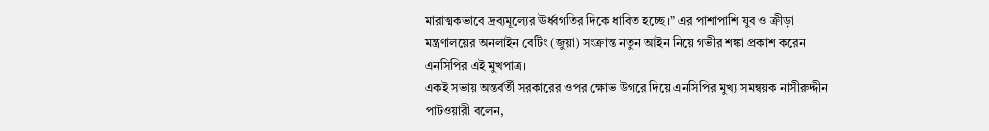মারাত্মকভাবে দ্রব্যমূল্যের ঊর্ধ্বগতির দিকে ধাবিত হচ্ছে।” এর পাশাপাশি যুব ও ক্রীড়া মন্ত্রণালয়ের অনলাইন বেটিং (জুয়া) সংক্রান্ত নতুন আইন নিয়ে গভীর শঙ্কা প্রকাশ করেন এনসিপির এই মুখপাত্র।
একই সভায় অন্তর্বর্তী সরকারের ওপর ক্ষোভ উগরে দিয়ে এনসিপির মুখ্য সমন্বয়ক নাসীরুদ্দীন পাটওয়ারী বলেন,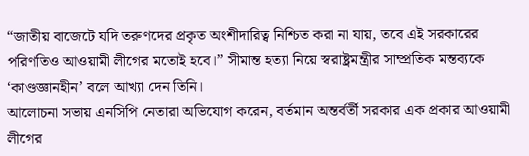“জাতীয় বাজেটে যদি তরুণদের প্রকৃত অংশীদারিত্ব নিশ্চিত করা না যায়, তবে এই সরকারের পরিণতিও আওয়ামী লীগের মতোই হবে।” সীমান্ত হত্যা নিয়ে স্বরাষ্ট্রমন্ত্রীর সাম্প্রতিক মন্তব্যকে ‘কাণ্ডজ্ঞানহীন’ বলে আখ্যা দেন তিনি।
আলোচনা সভায় এনসিপি নেতারা অভিযোগ করেন, বর্তমান অন্তর্বর্তী সরকার এক প্রকার আওয়ামী লীগের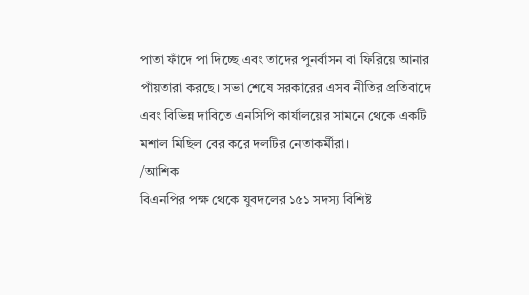পাতা ফাঁদে পা দিচ্ছে এবং তাদের পুনর্বাসন বা ফিরিয়ে আনার পাঁয়তারা করছে। সভা শেষে সরকারের এসব নীতির প্রতিবাদে এবং বিভিন্ন দাবিতে এনসিপি কার্যালয়ের সামনে থেকে একটি মশাল মিছিল বের করে দলটির নেতাকর্মীরা।
/আশিক
বিএনপির পক্ষ থেকে যুবদলের ১৫১ সদস্য বিশিষ্ট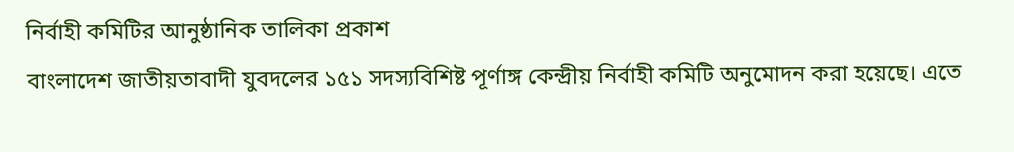নির্বাহী কমিটির আনুষ্ঠানিক তালিকা প্রকাশ
বাংলাদেশ জাতীয়তাবাদী যুবদলের ১৫১ সদস্যবিশিষ্ট পূর্ণাঙ্গ কেন্দ্রীয় নির্বাহী কমিটি অনুমোদন করা হয়েছে। এতে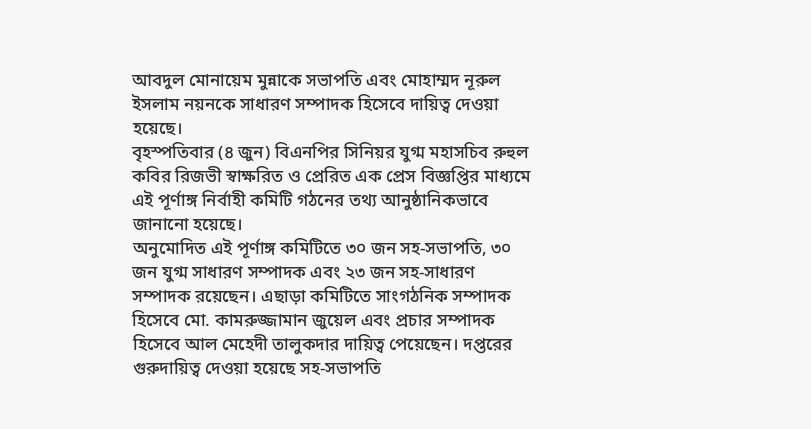আবদুল মোনায়েম মুন্নাকে সভাপতি এবং মোহাম্মদ নূরুল ইসলাম নয়নকে সাধারণ সম্পাদক হিসেবে দায়িত্ব দেওয়া হয়েছে।
বৃহস্পতিবার (৪ জুন) বিএনপির সিনিয়র যুগ্ম মহাসচিব রুহুল কবির রিজভী স্বাক্ষরিত ও প্রেরিত এক প্রেস বিজ্ঞপ্তির মাধ্যমে এই পূর্ণাঙ্গ নির্বাহী কমিটি গঠনের তথ্য আনুষ্ঠানিকভাবে জানানো হয়েছে।
অনুমোদিত এই পূর্ণাঙ্গ কমিটিতে ৩০ জন সহ-সভাপতি, ৩০ জন যুগ্ম সাধারণ সম্পাদক এবং ২৩ জন সহ-সাধারণ সম্পাদক রয়েছেন। এছাড়া কমিটিতে সাংগঠনিক সম্পাদক হিসেবে মো. কামরুজ্জামান জুয়েল এবং প্রচার সম্পাদক হিসেবে আল মেহেদী তালুকদার দায়িত্ব পেয়েছেন। দপ্তরের গুরুদায়িত্ব দেওয়া হয়েছে সহ-সভাপতি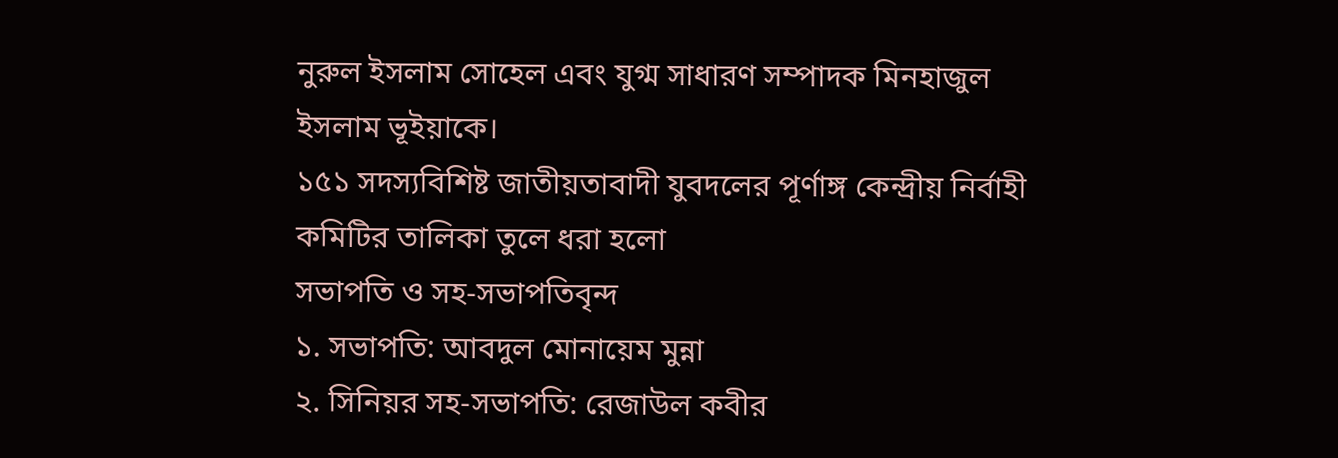নুরুল ইসলাম সোহেল এবং যুগ্ম সাধারণ সম্পাদক মিনহাজুল ইসলাম ভূইয়াকে।
১৫১ সদস্যবিশিষ্ট জাতীয়তাবাদী যুবদলের পূর্ণাঙ্গ কেন্দ্রীয় নির্বাহী কমিটির তালিকা তুলে ধরা হলো
সভাপতি ও সহ-সভাপতিবৃন্দ
১. সভাপতি: আবদুল মোনায়েম মুন্না
২. সিনিয়র সহ-সভাপতি: রেজাউল কবীর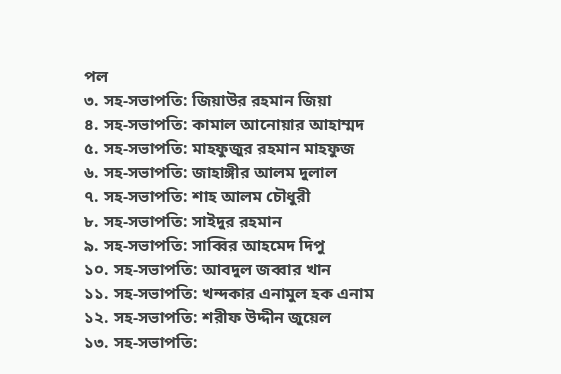পল
৩. সহ-সভাপতি: জিয়াউর রহমান জিয়া
৪. সহ-সভাপতি: কামাল আনোয়ার আহাম্মদ
৫. সহ-সভাপতি: মাহফুজুর রহমান মাহফুজ
৬. সহ-সভাপতি: জাহাঙ্গীর আলম দুলাল
৭. সহ-সভাপতি: শাহ আলম চৌধুরী
৮. সহ-সভাপতি: সাইদুর রহমান
৯. সহ-সভাপতি: সাব্বির আহমেদ দিপু
১০. সহ-সভাপতি: আবদুল জব্বার খান
১১. সহ-সভাপতি: খন্দকার এনামুল হক এনাম
১২. সহ-সভাপতি: শরীফ উদ্দীন জুয়েল
১৩. সহ-সভাপতি: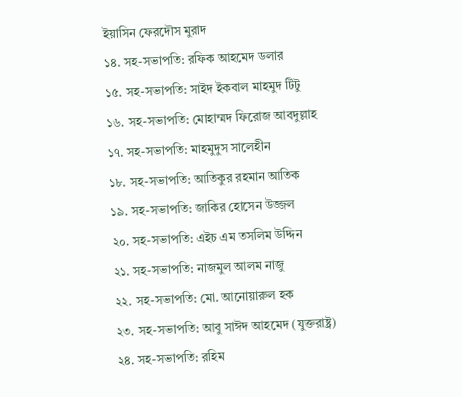ইয়াসিন ফেরদৌস মুরাদ
১৪. সহ-সভাপতি: রফিক আহমেদ ডলার
১৫. সহ-সভাপতি: সাইদ ইকবাল মাহমুদ টিটু
১৬. সহ-সভাপতি: মোহাম্মদ ফিরোজ আবদুল্লাহ
১৭. সহ-সভাপতি: মাহমুদুস সালেহীন
১৮. সহ-সভাপতি: আতিকুর রহমান আতিক
১৯. সহ-সভাপতি: জাকির হোসেন উজ্জল
২০. সহ-সভাপতি: এইচ এম তসলিম উদ্দিন
২১. সহ-সভাপতি: নাজমুল আলম নাজু
২২. সহ-সভাপতি: মো. আনোয়ারুল হক
২৩. সহ-সভাপতি: আবু সাঈদ আহমেদ (যুক্তরাষ্ট্র)
২৪. সহ-সভাপতি: রহিম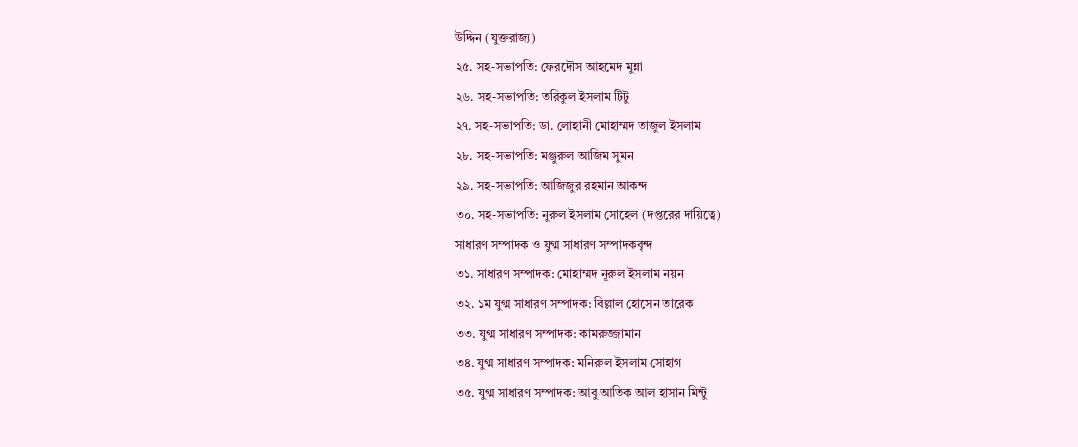উদ্দিন (যুক্তরাজ্য)
২৫. সহ-সভাপতি: ফেরদৌস আহমেদ মুন্না
২৬. সহ-সভাপতি: তরিকুল ইসলাম টিটু
২৭. সহ-সভাপতি: ডা. লোহানী মোহাম্মদ তাজুল ইসলাম
২৮. সহ-সভাপতি: মঞ্জুরুল আজিম সুমন
২৯. সহ-সভাপতি: আজিজুর রহমান আকন্দ
৩০. সহ-সভাপতি: নুরুল ইসলাম সোহেল (দপ্তরের দায়িত্বে)
সাধারণ সম্পাদক ও যুগ্ম সাধারণ সম্পাদকবৃন্দ
৩১. সাধারণ সম্পাদক: মোহাম্মদ নূরুল ইসলাম নয়ন
৩২. ১ম যুগ্ম সাধারণ সম্পাদক: বিল্লাল হোসেন তারেক
৩৩. যুগ্ম সাধারণ সম্পাদক: কামরুজ্জামান
৩৪. যুগ্ম সাধারণ সম্পাদক: মনিরুল ইসলাম সোহাগ
৩৫. যুগ্ম সাধারণ সম্পাদক: আবু আতিক আল হাসান মিন্টু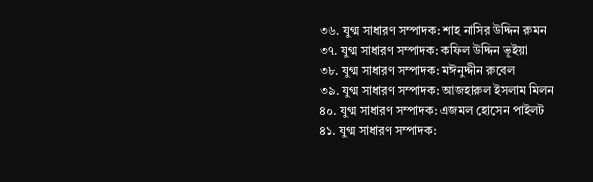৩৬. যুগ্ম সাধারণ সম্পাদক: শাহ নাসির উদ্দিন রুমন
৩৭. যুগ্ম সাধারণ সম্পাদক: কফিল উদ্দিন ভূইয়া
৩৮. যুগ্ম সাধারণ সম্পাদক: মঈনুদ্দীন রুবেল
৩৯. যুগ্ম সাধারণ সম্পাদক: আজহারুল ইসলাম মিলন
৪০. যুগ্ম সাধারণ সম্পাদক: এজমল হোসেন পাইলট
৪১. যুগ্ম সাধারণ সম্পাদক: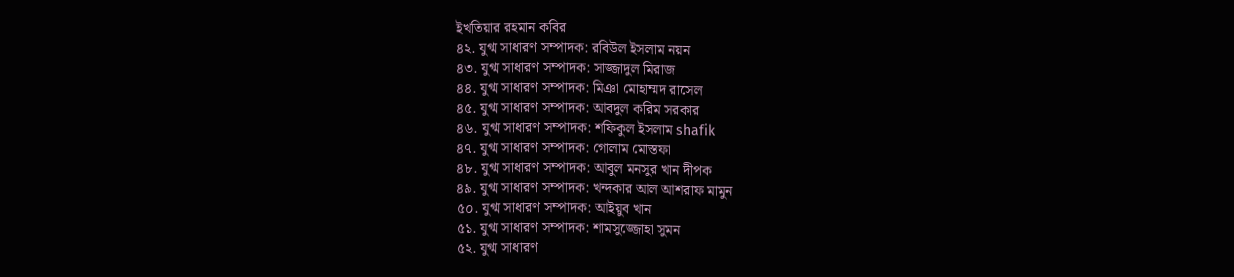ইখতিয়ার রহমান কবির
৪২. যুগ্ম সাধারণ সম্পাদক: রবিউল ইসলাম নয়ন
৪৩. যুগ্ম সাধারণ সম্পাদক: সাজ্জাদুল মিরাজ
৪৪. যুগ্ম সাধারণ সম্পাদক: মিঞা মোহাম্মদ রাসেল
৪৫. যুগ্ম সাধারণ সম্পাদক: আবদুল করিম সরকার
৪৬. যুগ্ম সাধারণ সম্পাদক: শফিকুল ইসলাম shafik
৪৭. যুগ্ম সাধারণ সম্পাদক: গোলাম মোস্তফা
৪৮. যুগ্ম সাধারণ সম্পাদক: আবুল মনসুর খান দীপক
৪৯. যুগ্ম সাধারণ সম্পাদক: খন্দকার আল আশরাফ মামুন
৫০. যুগ্ম সাধারণ সম্পাদক: আইয়ুব খান
৫১. যুগ্ম সাধারণ সম্পাদক: শামসুজ্জোহা সুমন
৫২. যুগ্ম সাধারণ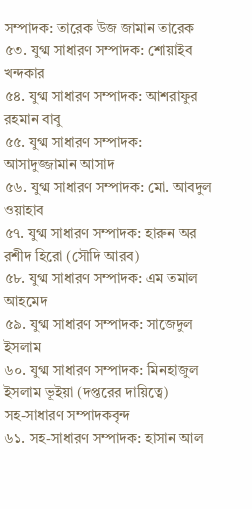সম্পাদক: তারেক উজ জামান তারেক
৫৩. যুগ্ম সাধারণ সম্পাদক: শোয়াইব খন্দকার
৫৪. যুগ্ম সাধারণ সম্পাদক: আশরাফুর রহমান বাবু
৫৫. যুগ্ম সাধারণ সম্পাদক: আসাদুজ্জামান আসাদ
৫৬. যুগ্ম সাধারণ সম্পাদক: মো. আবদুল ওয়াহাব
৫৭. যুগ্ম সাধারণ সম্পাদক: হারুন অর রশীদ হিরো (সৌদি আরব)
৫৮. যুগ্ম সাধারণ সম্পাদক: এম তমাল আহমেদ
৫৯. যুগ্ম সাধারণ সম্পাদক: সাজেদুল ইসলাম
৬০. যুগ্ম সাধারণ সম্পাদক: মিনহাজুল ইসলাম ভূইয়া (দপ্তরের দায়িত্বে)
সহ-সাধারণ সম্পাদকবৃন্দ
৬১. সহ-সাধারণ সম্পাদক: হাসান আল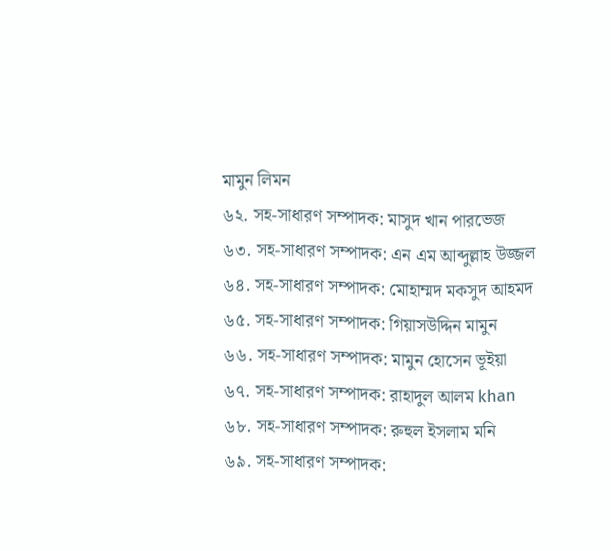মামুন লিমন
৬২. সহ-সাধারণ সম্পাদক: মাসুদ খান পারভেজ
৬৩. সহ-সাধারণ সম্পাদক: এন এম আব্দুল্লাহ উজ্জল
৬৪. সহ-সাধারণ সম্পাদক: মোহাম্মদ মকসুদ আহমদ
৬৫. সহ-সাধারণ সম্পাদক: গিয়াসউদ্দিন মামুন
৬৬. সহ-সাধারণ সম্পাদক: মামুন হোসেন ভূইয়া
৬৭. সহ-সাধারণ সম্পাদক: রাহাদুল আলম khan
৬৮. সহ-সাধারণ সম্পাদক: রুহুল ইসলাম মনি
৬৯. সহ-সাধারণ সম্পাদক: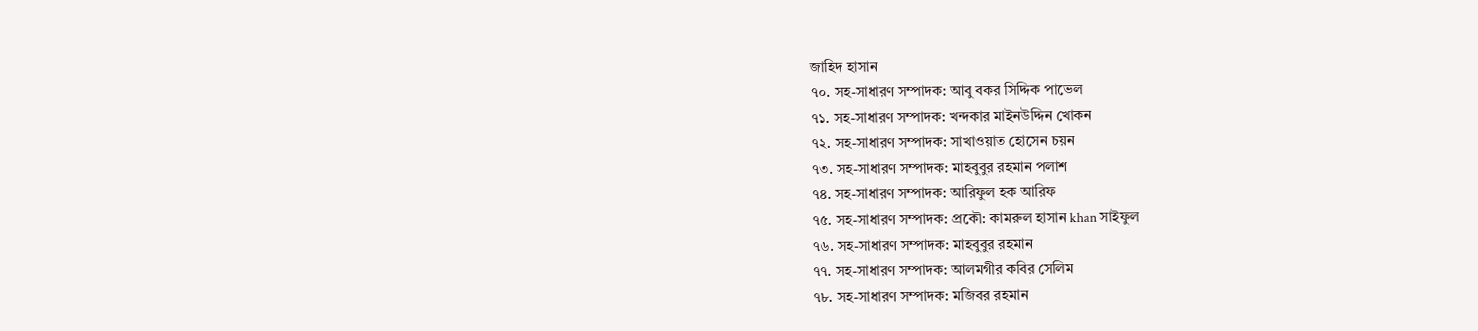জাহিদ হাসান
৭০. সহ-সাধারণ সম্পাদক: আবু বকর সিদ্দিক পাভেল
৭১. সহ-সাধারণ সম্পাদক: খন্দকার মাইনউদ্দিন খোকন
৭২. সহ-সাধারণ সম্পাদক: সাখাওয়াত হোসেন চয়ন
৭৩. সহ-সাধারণ সম্পাদক: মাহবুবুর রহমান পলাশ
৭৪. সহ-সাধারণ সম্পাদক: আরিফুল হক আরিফ
৭৫. সহ-সাধারণ সম্পাদক: প্রকৌ: কামরুল হাসান khan সাইফুল
৭৬. সহ-সাধারণ সম্পাদক: মাহবুবুর রহমান
৭৭. সহ-সাধারণ সম্পাদক: আলমগীর কবির সেলিম
৭৮. সহ-সাধারণ সম্পাদক: মজিবর রহমান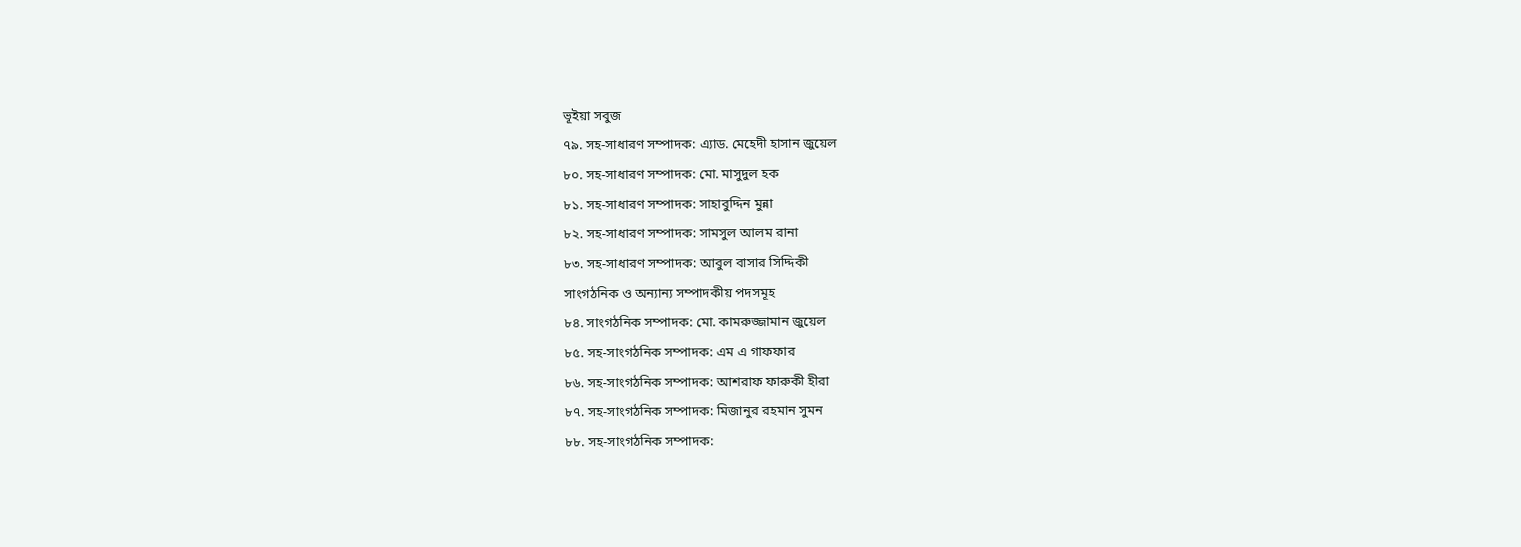ভূইয়া সবুজ
৭৯. সহ-সাধারণ সম্পাদক: এ্যাড. মেহেদী হাসান জুয়েল
৮০. সহ-সাধারণ সম্পাদক: মো. মাসুদুল হক
৮১. সহ-সাধারণ সম্পাদক: সাহাবুদ্দিন মুন্না
৮২. সহ-সাধারণ সম্পাদক: সামসুল আলম রানা
৮৩. সহ-সাধারণ সম্পাদক: আবুল বাসার সিদ্দিকী
সাংগঠনিক ও অন্যান্য সম্পাদকীয় পদসমূহ
৮৪. সাংগঠনিক সম্পাদক: মো. কামরুজ্জামান জুয়েল
৮৫. সহ-সাংগঠনিক সম্পাদক: এম এ গাফফার
৮৬. সহ-সাংগঠনিক সম্পাদক: আশরাফ ফারুকী হীরা
৮৭. সহ-সাংগঠনিক সম্পাদক: মিজানুর রহমান সুমন
৮৮. সহ-সাংগঠনিক সম্পাদক: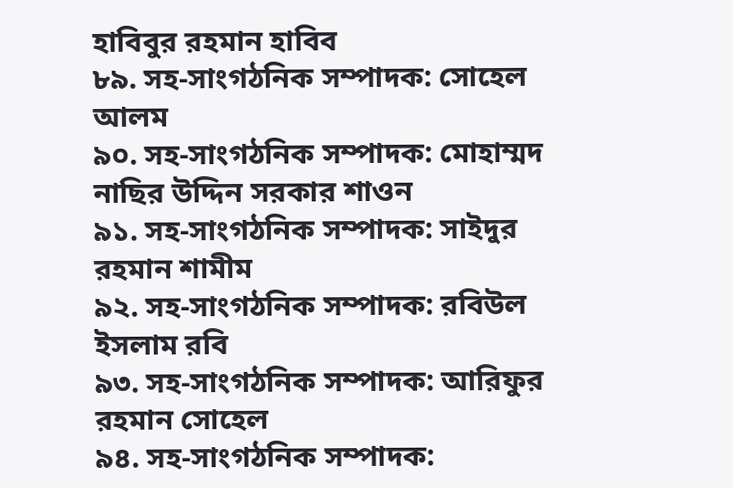হাবিবুর রহমান হাবিব
৮৯. সহ-সাংগঠনিক সম্পাদক: সোহেল আলম
৯০. সহ-সাংগঠনিক সম্পাদক: মোহাম্মদ নাছির উদ্দিন সরকার শাওন
৯১. সহ-সাংগঠনিক সম্পাদক: সাইদুর রহমান শামীম
৯২. সহ-সাংগঠনিক সম্পাদক: রবিউল ইসলাম রবি
৯৩. সহ-সাংগঠনিক সম্পাদক: আরিফুর রহমান সোহেল
৯৪. সহ-সাংগঠনিক সম্পাদক: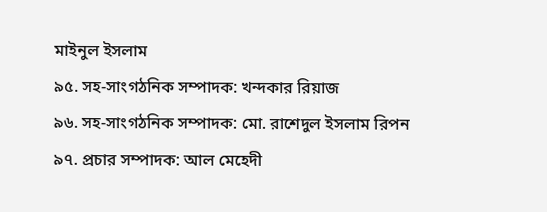মাইনুল ইসলাম
৯৫. সহ-সাংগঠনিক সম্পাদক: খন্দকার রিয়াজ
৯৬. সহ-সাংগঠনিক সম্পাদক: মো. রাশেদুল ইসলাম রিপন
৯৭. প্রচার সম্পাদক: আল মেহেদী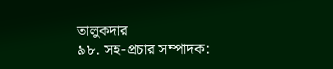তালুকদার
৯৮. সহ-প্রচার সম্পাদক: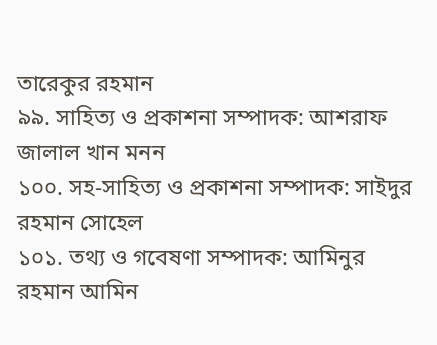তারেকুর রহমান
৯৯. সাহিত্য ও প্রকাশনা সম্পাদক: আশরাফ জালাল খান মনন
১০০. সহ-সাহিত্য ও প্রকাশনা সম্পাদক: সাইদুর রহমান সোহেল
১০১. তথ্য ও গবেষণা সম্পাদক: আমিনুর রহমান আমিন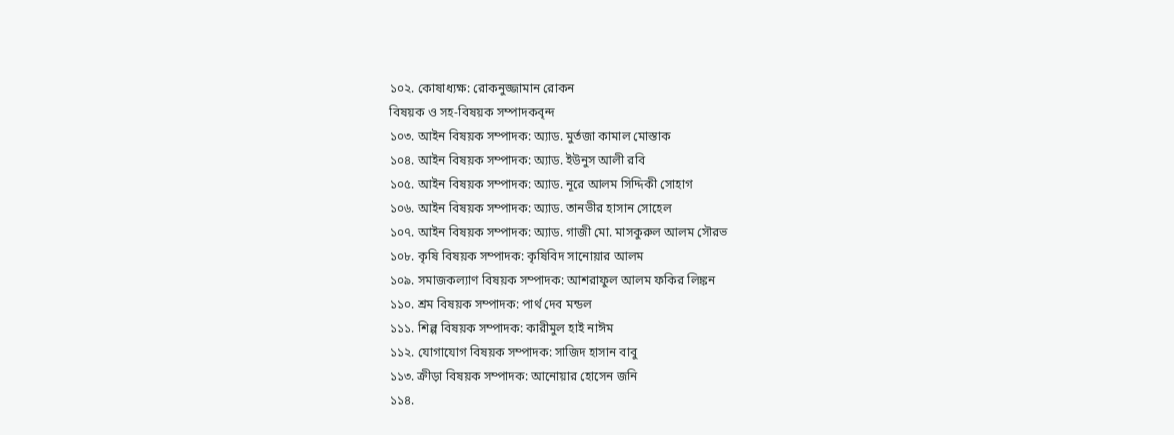১০২. কোষাধ্যক্ষ: রোকনুজ্জামান রোকন
বিষয়ক ও সহ-বিষয়ক সম্পাদকবৃন্দ
১০৩. আইন বিষয়ক সম্পাদক: অ্যাড. মুর্তজা কামাল মোস্তাক
১০৪. আইন বিষয়ক সম্পাদক: অ্যাড. ইউনুস আলী রবি
১০৫. আইন বিষয়ক সম্পাদক: অ্যাড. নূরে আলম সিদ্দিকী সোহাগ
১০৬. আইন বিষয়ক সম্পাদক: অ্যাড. তানভীর হাসান সোহেল
১০৭. আইন বিষয়ক সম্পাদক: অ্যাড. গাজী মো. মাসকুরুল আলম সৌরভ
১০৮. কৃষি বিষয়ক সম্পাদক: কৃষিবিদ সানোয়ার আলম
১০৯. সমাজকল্যাণ বিষয়ক সম্পাদক: আশরাফুল আলম ফকির লিঙ্কন
১১০. শ্রম বিষয়ক সম্পাদক: পার্থ দেব মন্ডল
১১১. শিল্প বিষয়ক সম্পাদক: কারীমুল হাই নাঈম
১১২. যোগাযোগ বিষয়ক সম্পাদক: সাজিদ হাসান বাবু
১১৩. ক্রীড়া বিষয়ক সম্পাদক: আনোয়ার হোসেন জনি
১১৪.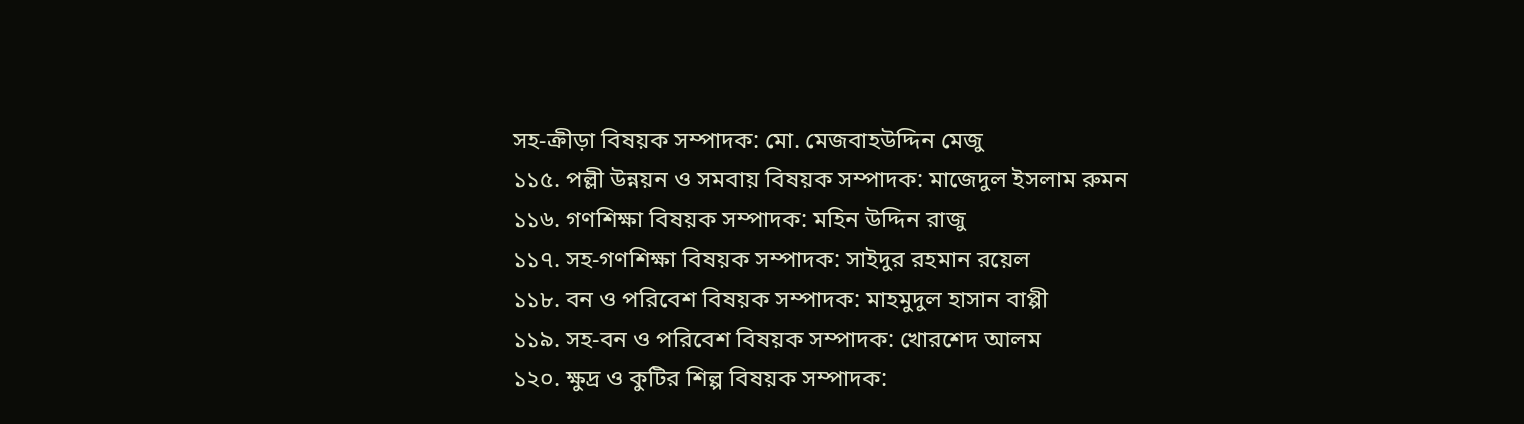সহ-ক্রীড়া বিষয়ক সম্পাদক: মো. মেজবাহউদ্দিন মেজু
১১৫. পল্লী উন্নয়ন ও সমবায় বিষয়ক সম্পাদক: মাজেদুল ইসলাম রুমন
১১৬. গণশিক্ষা বিষয়ক সম্পাদক: মহিন উদ্দিন রাজু
১১৭. সহ-গণশিক্ষা বিষয়ক সম্পাদক: সাইদুর রহমান রয়েল
১১৮. বন ও পরিবেশ বিষয়ক সম্পাদক: মাহমুদুল হাসান বাপ্পী
১১৯. সহ-বন ও পরিবেশ বিষয়ক সম্পাদক: খোরশেদ আলম
১২০. ক্ষুদ্র ও কুটির শিল্প বিষয়ক সম্পাদক: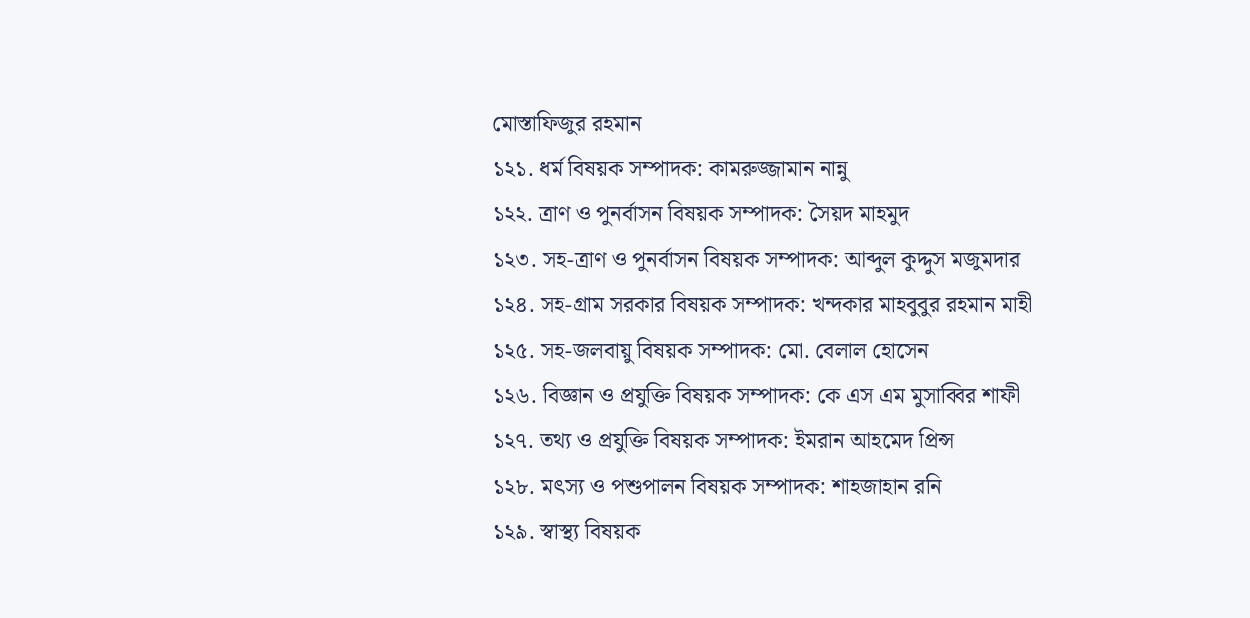মোস্তাফিজুর রহমান
১২১. ধর্ম বিষয়ক সম্পাদক: কামরুজ্জামান নান্নু
১২২. ত্রাণ ও পুনর্বাসন বিষয়ক সম্পাদক: সৈয়দ মাহমুদ
১২৩. সহ-ত্রাণ ও পুনর্বাসন বিষয়ক সম্পাদক: আব্দুল কুদ্দুস মজুমদার
১২৪. সহ-গ্রাম সরকার বিষয়ক সম্পাদক: খন্দকার মাহবুবুর রহমান মাহী
১২৫. সহ-জলবায়ু বিষয়ক সম্পাদক: মো. বেলাল হোসেন
১২৬. বিজ্ঞান ও প্রযুক্তি বিষয়ক সম্পাদক: কে এস এম মুসাব্বির শাফী
১২৭. তথ্য ও প্রযুক্তি বিষয়ক সম্পাদক: ইমরান আহমেদ প্রিন্স
১২৮. মৎস্য ও পশুপালন বিষয়ক সম্পাদক: শাহজাহান রনি
১২৯. স্বাস্থ্য বিষয়ক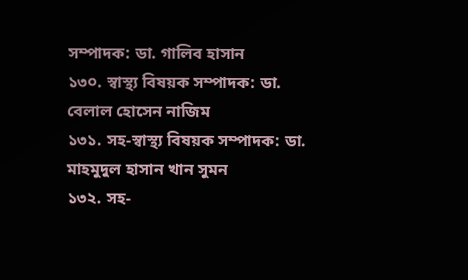সম্পাদক: ডা. গালিব হাসান
১৩০. স্বাস্থ্য বিষয়ক সম্পাদক: ডা. বেলাল হোসেন নাজিম
১৩১. সহ-স্বাস্থ্য বিষয়ক সম্পাদক: ডা. মাহমুদুল হাসান খান সুমন
১৩২. সহ-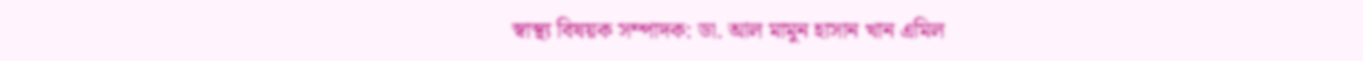স্বাস্থ্য বিষয়ক সম্পাদক: ডা. আল মামুন হাসান খান এমিল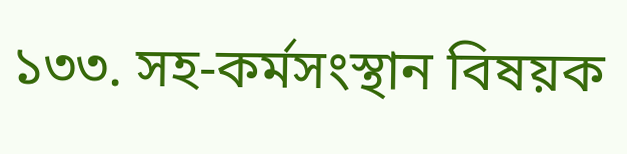১৩৩. সহ-কর্মসংস্থান বিষয়ক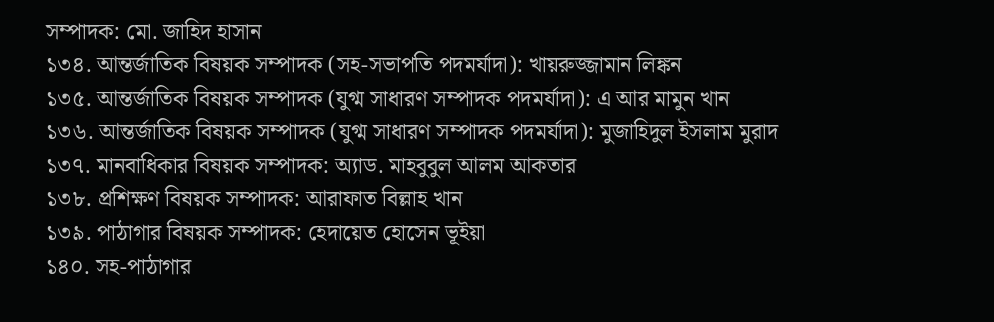সম্পাদক: মো. জাহিদ হাসান
১৩৪. আন্তর্জাতিক বিষয়ক সম্পাদক (সহ-সভাপতি পদমর্যাদা): খায়রুজ্জামান লিঙ্কন
১৩৫. আন্তর্জাতিক বিষয়ক সম্পাদক (যুগ্ম সাধারণ সম্পাদক পদমর্যাদা): এ আর মামুন খান
১৩৬. আন্তর্জাতিক বিষয়ক সম্পাদক (যুগ্ম সাধারণ সম্পাদক পদমর্যাদা): মুজাহিদুল ইসলাম মুরাদ
১৩৭. মানবাধিকার বিষয়ক সম্পাদক: অ্যাড. মাহবুবুল আলম আকতার
১৩৮. প্রশিক্ষণ বিষয়ক সম্পাদক: আরাফাত বিল্লাহ খান
১৩৯. পাঠাগার বিষয়ক সম্পাদক: হেদায়েত হোসেন ভূইয়া
১৪০. সহ-পাঠাগার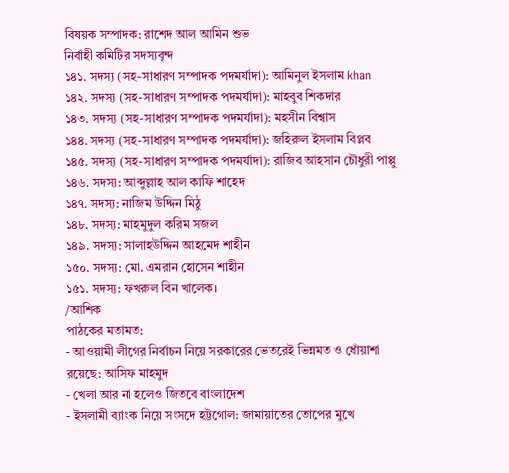বিষয়ক সম্পাদক: রাশেদ আল আমিন শুভ
নির্বাহী কমিটির সদস্যবৃন্দ
১৪১. সদস্য (সহ-সাধারণ সম্পাদক পদমর্যাদা): আমিনুল ইসলাম khan
১৪২. সদস্য (সহ-সাধারণ সম্পাদক পদমর্যাদা): মাহবুব শিকদার
১৪৩. সদস্য (সহ-সাধারণ সম্পাদক পদমর্যাদা): মহসীন বিশ্বাস
১৪৪. সদস্য (সহ-সাধারণ সম্পাদক পদমর্যাদা): জহিরুল ইসলাম বিপ্লব
১৪৫. সদস্য (সহ-সাধারণ সম্পাদক পদমর্যাদা): রাজিব আহসান চৌধুরী পাপ্পু
১৪৬. সদস্য: আব্দুল্লাহ আল কাফি শাহেদ
১৪৭. সদস্য: নাজিম উদ্দিন মিঠু
১৪৮. সদস্য: মাহমুদুল করিম সজল
১৪৯. সদস্য: সালাহউদ্দিন আহমেদ শাহীন
১৫০. সদস্য: মো. এমরান হোসেন শাহীন
১৫১. সদস্য: ফখরুল বিন খালেক।
/আশিক
পাঠকের মতামত:
- আওয়ামী লীগের নির্বাচন নিয়ে সরকারের ভেতরেই ভিন্নমত ও ধোঁয়াশা রয়েছে: আসিফ মাহমুদ
- খেলা আর না হলেও জিতবে বাংলাদেশ
- ইসলামী ব্যাংক নিয়ে সংসদে হট্টগোল: জামায়াতের তোপের মুখে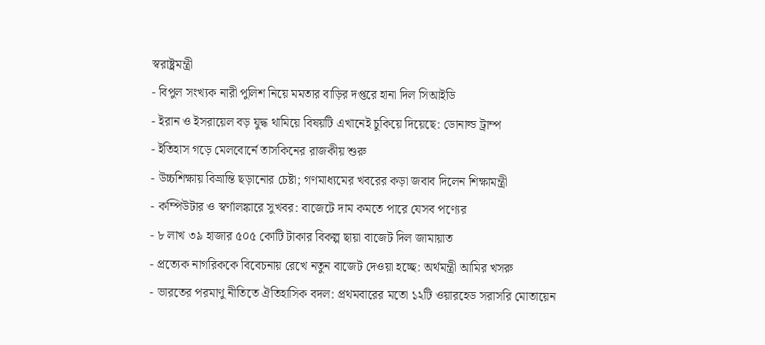স্বরাষ্ট্রমন্ত্রী
- বিপুল সংখ্যক নারী পুলিশ নিয়ে মমতার বাড়ির দপ্তরে হানা দিল সিআইডি
- ইরান ও ইসরায়েল বড় যুদ্ধ থামিয়ে বিষয়টি এখানেই চুকিয়ে দিয়েছে: ডোনাল্ড ট্রাম্প
- ইতিহাস গড়ে মেলবোর্নে তাসকিনের রাজকীয় শুরু
- উচ্চশিক্ষায় বিভ্রান্তি ছড়ানোর চেষ্টা; গণমাধ্যমের খবরের কড়া জবাব দিলেন শিক্ষামন্ত্রী
- কম্পিউটার ও স্বর্ণালঙ্কারে সুখবর: বাজেটে দাম কমতে পারে যেসব পণ্যের
- ৮ লাখ ৩৯ হাজার ৫০৫ কোটি টাকার বিকল্প ছায়া বাজেট দিল জামায়াত
- প্রত্যেক নাগরিককে বিবেচনায় রেখে নতুন বাজেট দেওয়া হচ্ছে: অর্থমন্ত্রী আমির খসরু
- ভারতের পরমাণু নীতিতে ঐতিহাসিক বদল: প্রথমবারের মতো ১২টি ওয়ারহেড সরাসরি মোতায়েন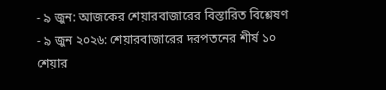- ৯ জুন: আজকের শেয়ারবাজারের বিস্তারিত বিশ্লেষণ
- ৯ জুন ২০২৬: শেয়ারবাজারের দরপতনের শীর্ষ ১০ শেয়ার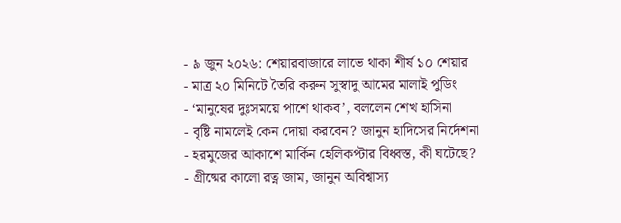- ৯ জুন ২০২৬: শেয়ারবাজারে লাভে থাকা শীর্ষ ১০ শেয়ার
- মাত্র ২০ মিনিটে তৈরি করুন সুস্বাদু আমের মালাই পুডিং
- ‘মানুষের দুঃসময়ে পাশে থাকব’, বললেন শেখ হাসিনা
- বৃষ্টি নামলেই কেন দোয়া করবেন? জানুন হাদিসের নির্দেশনা
- হরমুজের আকাশে মার্কিন হেলিকপ্টার বিধ্বস্ত, কী ঘটেছে?
- গ্রীষ্মের কালো রত্ন জাম, জানুন অবিশ্বাস্য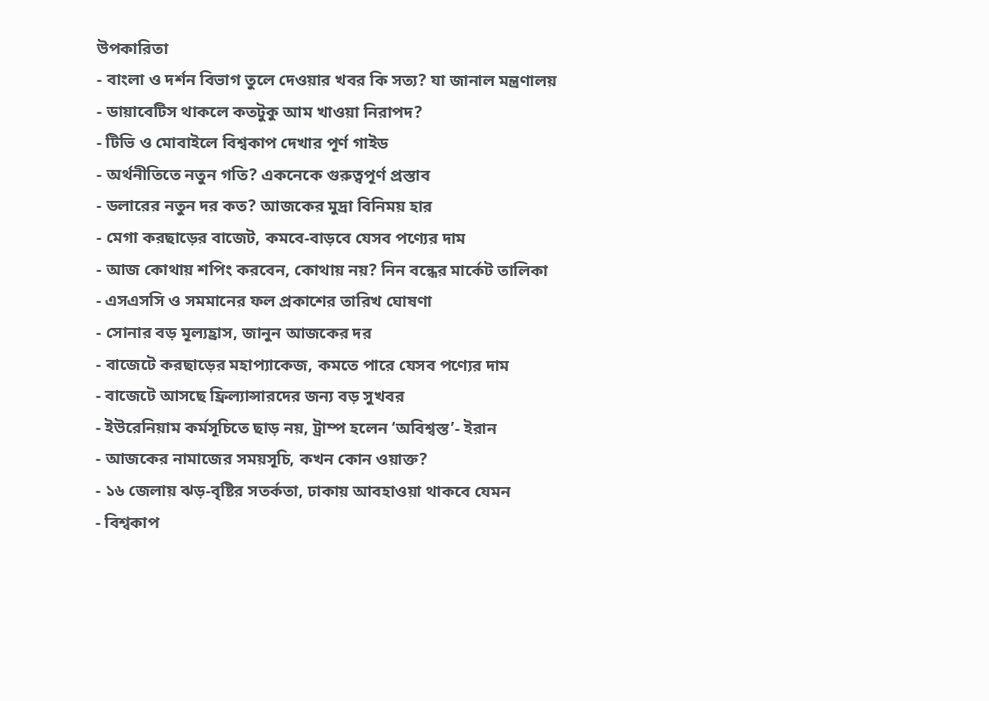উপকারিতা
- বাংলা ও দর্শন বিভাগ তুলে দেওয়ার খবর কি সত্য? যা জানাল মন্ত্রণালয়
- ডায়াবেটিস থাকলে কতটুকু আম খাওয়া নিরাপদ?
- টিভি ও মোবাইলে বিশ্বকাপ দেখার পূর্ণ গাইড
- অর্থনীতিতে নতুন গতি? একনেকে গুরুত্বপূর্ণ প্রস্তাব
- ডলারের নতুন দর কত? আজকের মুদ্রা বিনিময় হার
- মেগা করছাড়ের বাজেট, কমবে-বাড়বে যেসব পণ্যের দাম
- আজ কোথায় শপিং করবেন, কোথায় নয়? নিন বন্ধের মার্কেট তালিকা
- এসএসসি ও সমমানের ফল প্রকাশের তারিখ ঘোষণা
- সোনার বড় মূল্যহ্রাস, জানুন আজকের দর
- বাজেটে করছাড়ের মহাপ্যাকেজ, কমতে পারে যেসব পণ্যের দাম
- বাজেটে আসছে ফ্রিল্যান্সারদের জন্য বড় সুখবর
- ইউরেনিয়াম কর্মসূচিতে ছাড় নয়, ট্রাম্প হলেন ‘অবিশ্বস্ত’- ইরান
- আজকের নামাজের সময়সূচি, কখন কোন ওয়াক্ত?
- ১৬ জেলায় ঝড়-বৃষ্টির সতর্কতা, ঢাকায় আবহাওয়া থাকবে যেমন
- বিশ্বকাপ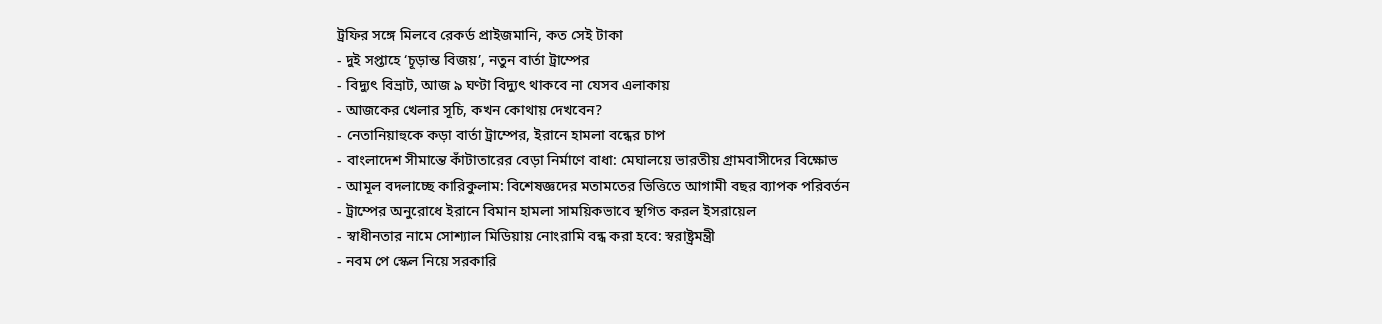ট্রফির সঙ্গে মিলবে রেকর্ড প্রাইজমানি, কত সেই টাকা
- দুই সপ্তাহে ‘চূড়ান্ত বিজয়’, নতুন বার্তা ট্রাম্পের
- বিদ্যুৎ বিভ্রাট, আজ ৯ ঘণ্টা বিদ্যুৎ থাকবে না যেসব এলাকায়
- আজকের খেলার সূচি, কখন কোথায় দেখবেন?
- নেতানিয়াহুকে কড়া বার্তা ট্রাম্পের, ইরানে হামলা বন্ধের চাপ
- বাংলাদেশ সীমান্তে কাঁটাতারের বেড়া নির্মাণে বাধা: মেঘালয়ে ভারতীয় গ্রামবাসীদের বিক্ষোভ
- আমূল বদলাচ্ছে কারিকুলাম: বিশেষজ্ঞদের মতামতের ভিত্তিতে আগামী বছর ব্যাপক পরিবর্তন
- ট্রাম্পের অনুরোধে ইরানে বিমান হামলা সাময়িকভাবে স্থগিত করল ইসরায়েল
- স্বাধীনতার নামে সোশ্যাল মিডিয়ায় নোংরামি বন্ধ করা হবে: স্বরাষ্ট্রমন্ত্রী
- নবম পে স্কেল নিয়ে সরকারি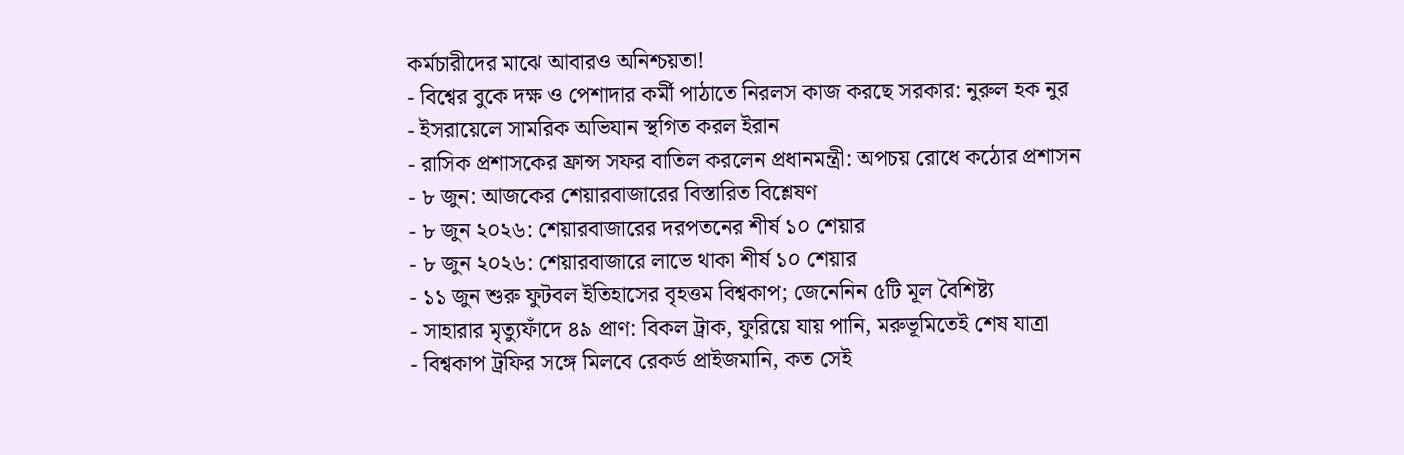কর্মচারীদের মাঝে আবারও অনিশ্চয়তা!
- বিশ্বের বুকে দক্ষ ও পেশাদার কর্মী পাঠাতে নিরলস কাজ করছে সরকার: নুরুল হক নুর
- ইসরায়েলে সামরিক অভিযান স্থগিত করল ইরান
- রাসিক প্রশাসকের ফ্রান্স সফর বাতিল করলেন প্রধানমন্ত্রী: অপচয় রোধে কঠোর প্রশাসন
- ৮ জুন: আজকের শেয়ারবাজারের বিস্তারিত বিশ্লেষণ
- ৮ জুন ২০২৬: শেয়ারবাজারের দরপতনের শীর্ষ ১০ শেয়ার
- ৮ জুন ২০২৬: শেয়ারবাজারে লাভে থাকা শীর্ষ ১০ শেয়ার
- ১১ জুন শুরু ফুটবল ইতিহাসের বৃহত্তম বিশ্বকাপ; জেনেনিন ৫টি মূল বৈশিষ্ট্য
- সাহারার মৃত্যুফাঁদে ৪৯ প্রাণ: বিকল ট্রাক, ফুরিয়ে যায় পানি, মরুভূমিতেই শেষ যাত্রা
- বিশ্বকাপ ট্রফির সঙ্গে মিলবে রেকর্ড প্রাইজমানি, কত সেই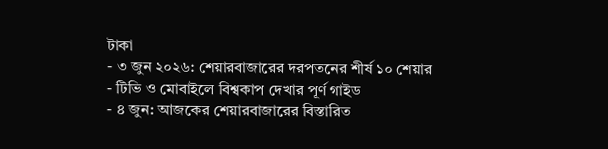টাকা
- ৩ জুন ২০২৬: শেয়ারবাজারের দরপতনের শীর্ষ ১০ শেয়ার
- টিভি ও মোবাইলে বিশ্বকাপ দেখার পূর্ণ গাইড
- ৪ জুন: আজকের শেয়ারবাজারের বিস্তারিত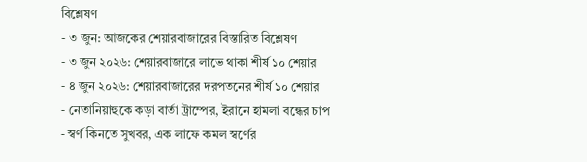বিশ্লেষণ
- ৩ জুন: আজকের শেয়ারবাজারের বিস্তারিত বিশ্লেষণ
- ৩ জুন ২০২৬: শেয়ারবাজারে লাভে থাকা শীর্ষ ১০ শেয়ার
- ৪ জুন ২০২৬: শেয়ারবাজারের দরপতনের শীর্ষ ১০ শেয়ার
- নেতানিয়াহুকে কড়া বার্তা ট্রাম্পের, ইরানে হামলা বন্ধের চাপ
- স্বর্ণ কিনতে সুখবর, এক লাফে কমল স্বর্ণের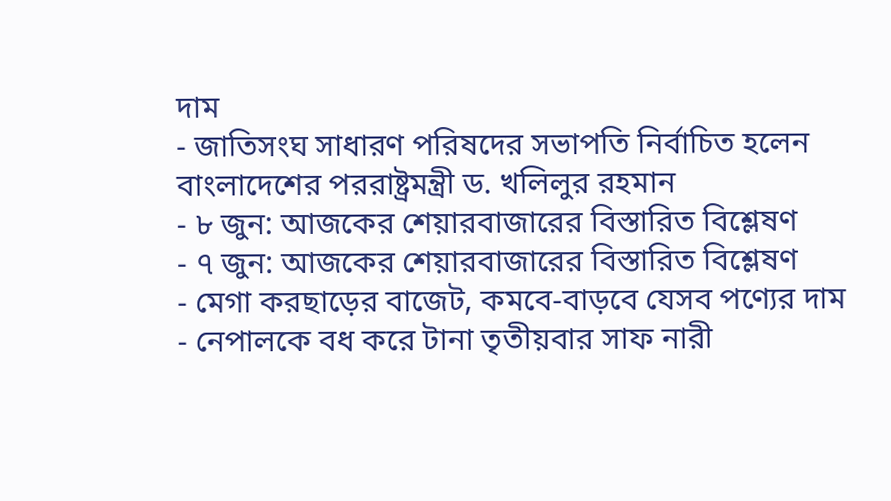দাম
- জাতিসংঘ সাধারণ পরিষদের সভাপতি নির্বাচিত হলেন বাংলাদেশের পররাষ্ট্রমন্ত্রী ড. খলিলুর রহমান
- ৮ জুন: আজকের শেয়ারবাজারের বিস্তারিত বিশ্লেষণ
- ৭ জুন: আজকের শেয়ারবাজারের বিস্তারিত বিশ্লেষণ
- মেগা করছাড়ের বাজেট, কমবে-বাড়বে যেসব পণ্যের দাম
- নেপালকে বধ করে টানা তৃতীয়বার সাফ নারী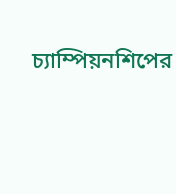চ্যাম্পিয়নশিপের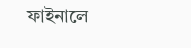ফাইনালে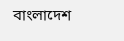বাংলাদেশ